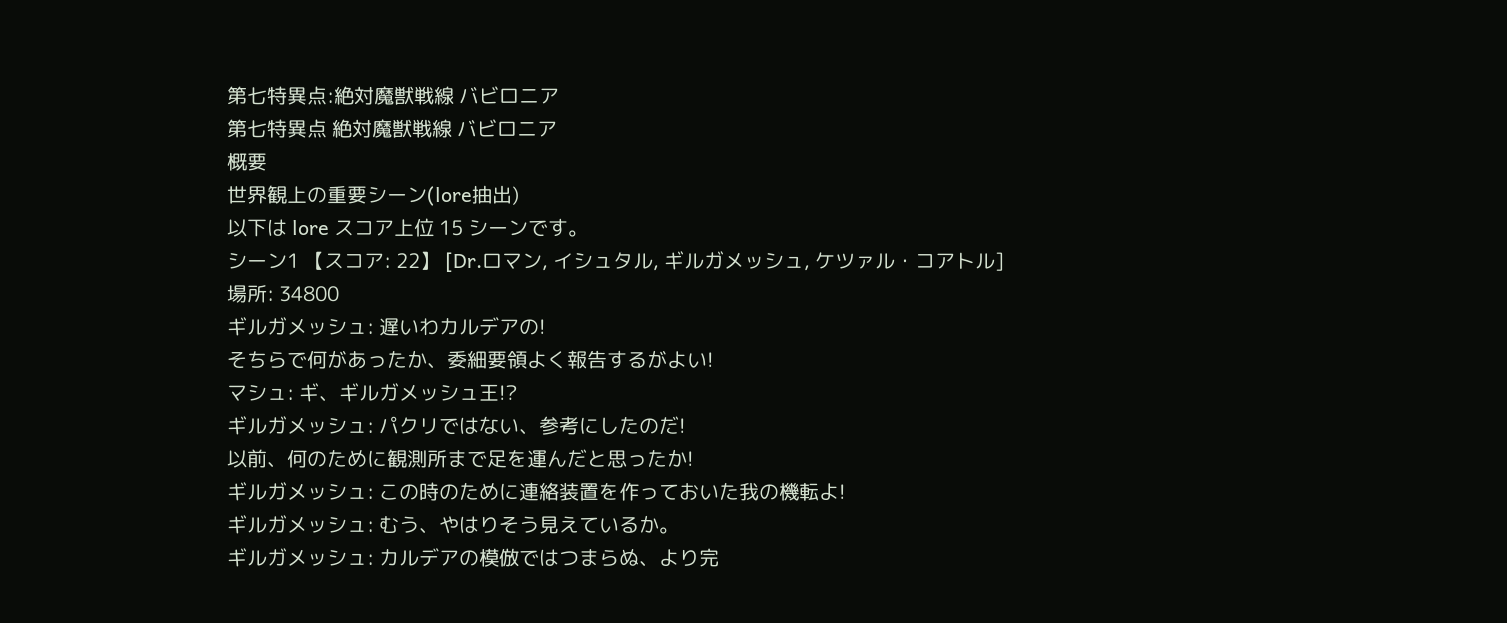第七特異点:絶対魔獣戦線 バビロニア
第七特異点 絶対魔獣戦線 バビロニア
概要
世界観上の重要シーン(lore抽出)
以下は lore スコア上位 15 シーンです。
シーン1 【スコア: 22】 [Dr.ロマン, イシュタル, ギルガメッシュ, ケツァル・コアトル]
場所: 34800
ギルガメッシュ: 遅いわカルデアの!
そちらで何があったか、委細要領よく報告するがよい!
マシュ: ギ、ギルガメッシュ王!?
ギルガメッシュ: パクリではない、参考にしたのだ!
以前、何のために観測所まで足を運んだと思ったか!
ギルガメッシュ: この時のために連絡装置を作っておいた我の機転よ!
ギルガメッシュ: むう、やはりそう見えているか。
ギルガメッシュ: カルデアの模倣ではつまらぬ、より完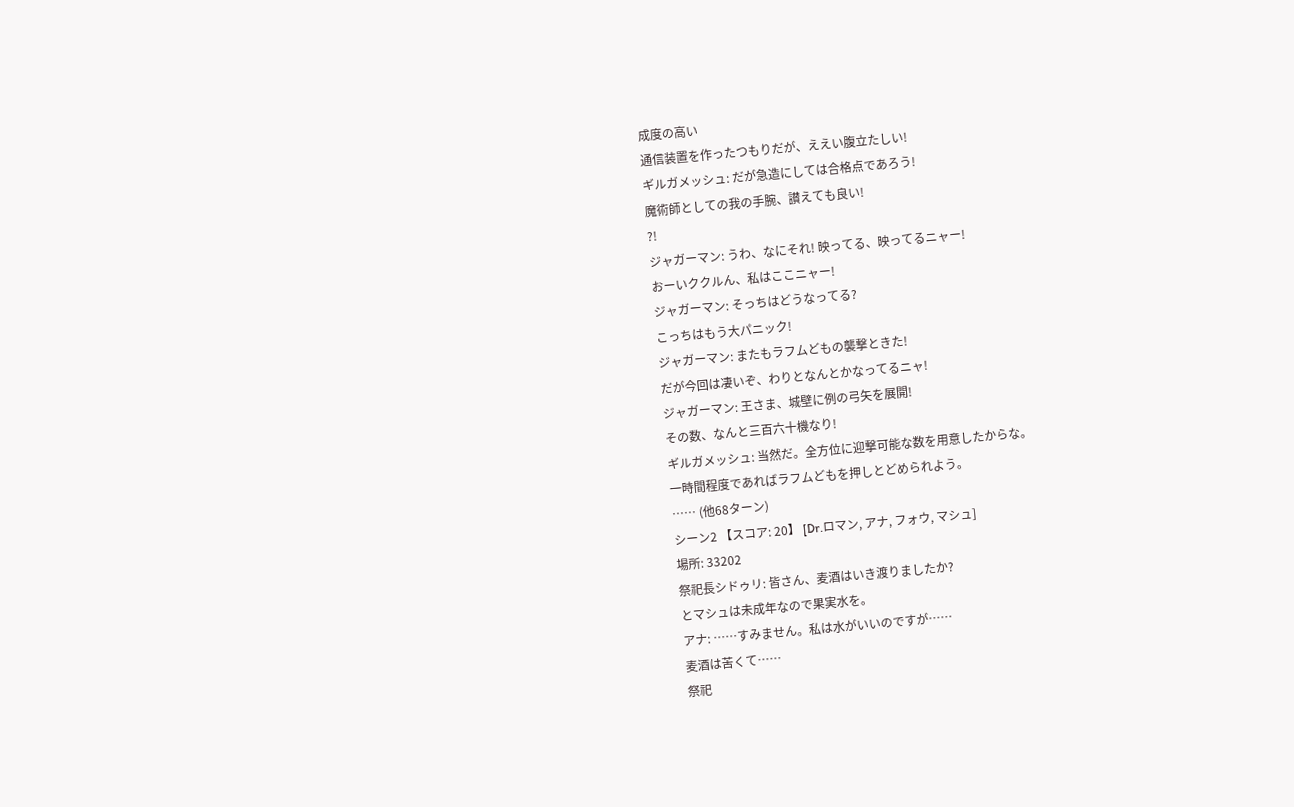成度の高い
通信装置を作ったつもりだが、ええい腹立たしい!
ギルガメッシュ: だが急造にしては合格点であろう!
魔術師としての我の手腕、讃えても良い!
?!
ジャガーマン: うわ、なにそれ! 映ってる、映ってるニャー!
おーいククルん、私はここニャー!
ジャガーマン: そっちはどうなってる?
こっちはもう大パニック!
ジャガーマン: またもラフムどもの襲撃ときた!
だが今回は凄いぞ、わりとなんとかなってるニャ!
ジャガーマン: 王さま、城壁に例の弓矢を展開!
その数、なんと三百六十機なり!
ギルガメッシュ: 当然だ。全方位に迎撃可能な数を用意したからな。
一時間程度であればラフムどもを押しとどめられよう。
…… (他68ターン)
シーン2 【スコア: 20】 [Dr.ロマン, アナ, フォウ, マシュ]
場所: 33202
祭祀長シドゥリ: 皆さん、麦酒はいき渡りましたか?
とマシュは未成年なので果実水を。
アナ: ……すみません。私は水がいいのですが……
麦酒は苦くて……
祭祀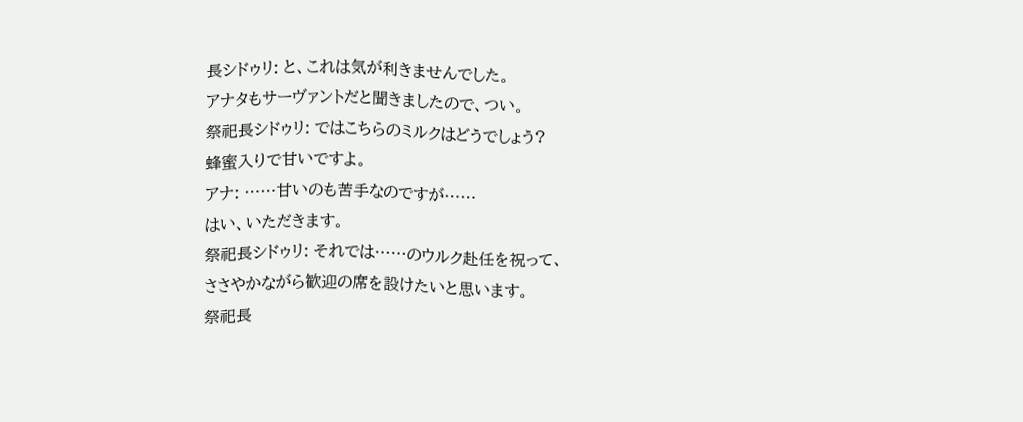長シドゥリ: と、これは気が利きませんでした。
アナタもサーヴァントだと聞きましたので、つい。
祭祀長シドゥリ: ではこちらのミルクはどうでしょう?
蜂蜜入りで甘いですよ。
アナ: ……甘いのも苦手なのですが……
はい、いただきます。
祭祀長シドゥリ: それでは……のウルク赴任を祝って、
ささやかながら歓迎の席を設けたいと思います。
祭祀長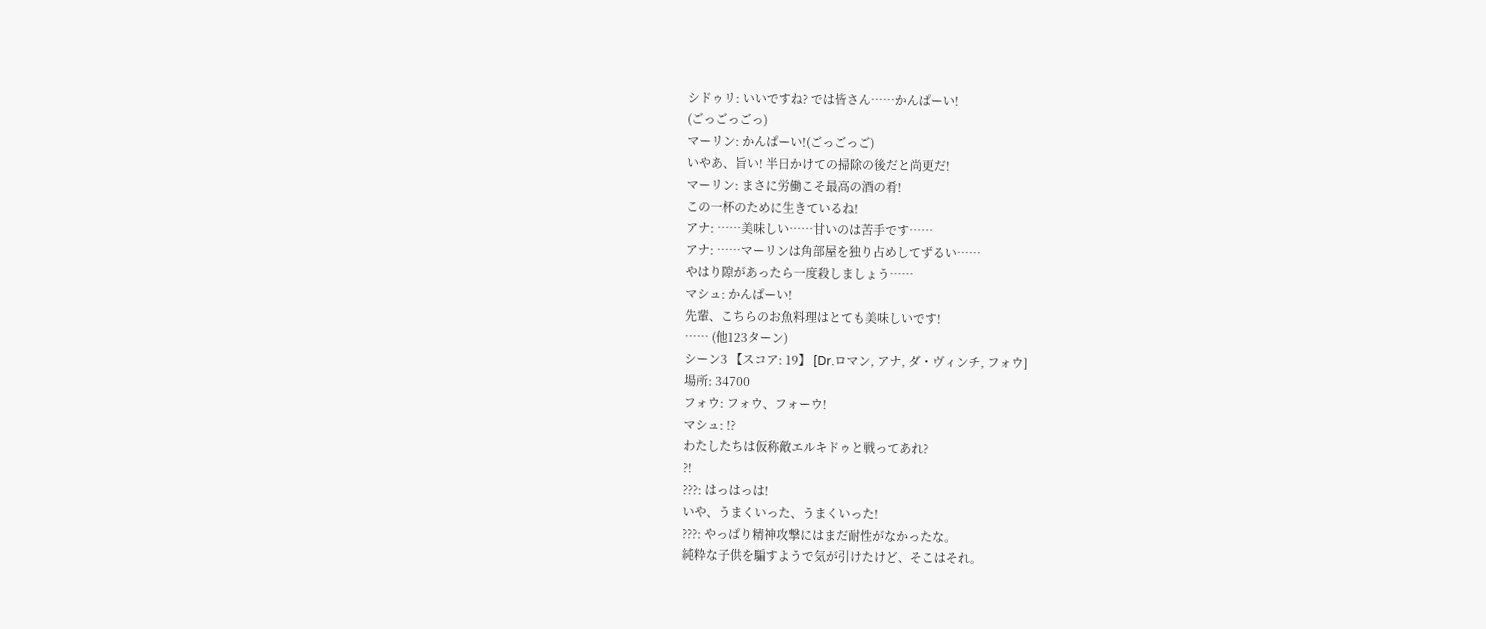シドゥリ: いいですね? では皆さん……かんぱーい!
(ごっごっごっ)
マーリン: かんぱーい!(ごっごっご)
いやあ、旨い! 半日かけての掃除の後だと尚更だ!
マーリン: まさに労働こそ最高の酒の肴!
この一杯のために生きているね!
アナ: ……美味しい……甘いのは苦手です……
アナ: ……マーリンは角部屋を独り占めしてずるい……
やはり隙があったら一度殺しましょう……
マシュ: かんぱーい!
先輩、こちらのお魚料理はとても美味しいです!
…… (他123ターン)
シーン3 【スコア: 19】 [Dr.ロマン, アナ, ダ・ヴィンチ, フォウ]
場所: 34700
フォウ: フォウ、フォーウ!
マシュ: !?
わたしたちは仮称敵エルキドゥと戦ってあれ?
?!
???: はっはっは!
いや、うまくいった、うまくいった!
???: やっぱり精神攻撃にはまだ耐性がなかったな。
純粋な子供を騙すようで気が引けたけど、そこはそれ。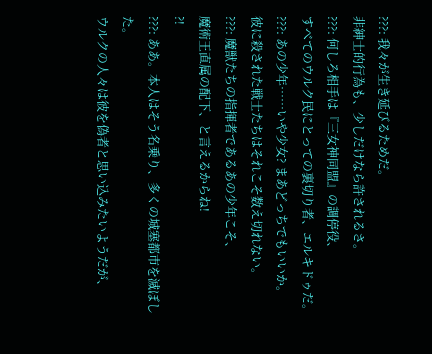???: 我々が生き延びるためだ。
非紳士的行為も、少しだけなら許されるさ。
???: 何しろ相手は『三女神同盟』の調停役、
すべてのウルク民にとっての裏切り者、エルキドゥだ。
???: あの少年……いや少女? まあどっちでもいいか。
彼に殺された戦士たちはそれこそ数え切れない。
???: 魔獣たちの指揮者であるあの少年こそ、
魔術王直属の配下、と言えるからね!
?!
???: ああ。本人はそう名乗り、多くの城塞都市を滅ぼした。
ウルクの人々は彼を偽者と思い込みたいようだが、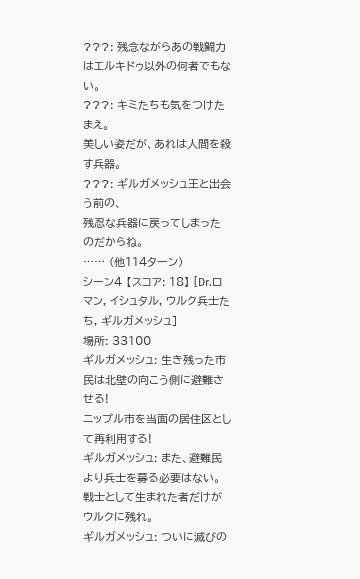???: 残念ながらあの戦闘力はエルキドゥ以外の何者でもない。
???: キミたちも気をつけたまえ。
美しい姿だが、あれは人間を殺す兵器。
???: ギルガメッシュ王と出会う前の、
残忍な兵器に戻ってしまったのだからね。
…… (他114ターン)
シーン4 【スコア: 18】 [Dr.ロマン, イシュタル, ウルク兵士たち, ギルガメッシュ]
場所: 33100
ギルガメッシュ: 生き残った市民は北壁の向こう側に避難させる!
ニップル市を当面の居住区として再利用する!
ギルガメッシュ: また、避難民より兵士を募る必要はない。
戦士として生まれた者だけがウルクに残れ。
ギルガメッシュ: ついに滅びの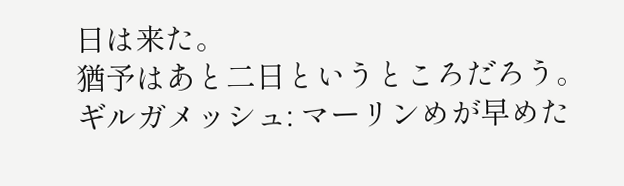日は来た。
猶予はあと二日というところだろう。
ギルガメッシュ: マーリンめが早めた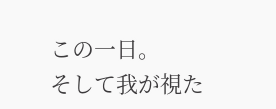この一日。
そして我が視た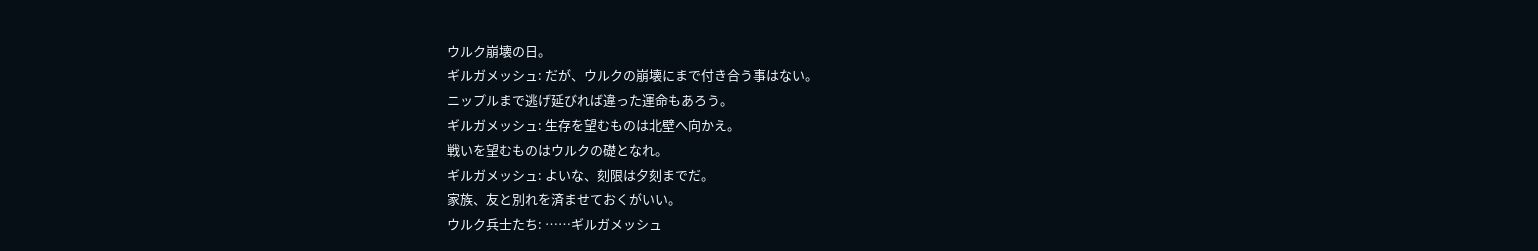ウルク崩壊の日。
ギルガメッシュ: だが、ウルクの崩壊にまで付き合う事はない。
ニップルまで逃げ延びれば違った運命もあろう。
ギルガメッシュ: 生存を望むものは北壁へ向かえ。
戦いを望むものはウルクの礎となれ。
ギルガメッシュ: よいな、刻限は夕刻までだ。
家族、友と別れを済ませておくがいい。
ウルク兵士たち: ……ギルガメッシュ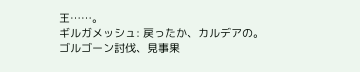王……。
ギルガメッシュ: 戻ったか、カルデアの。
ゴルゴーン討伐、見事果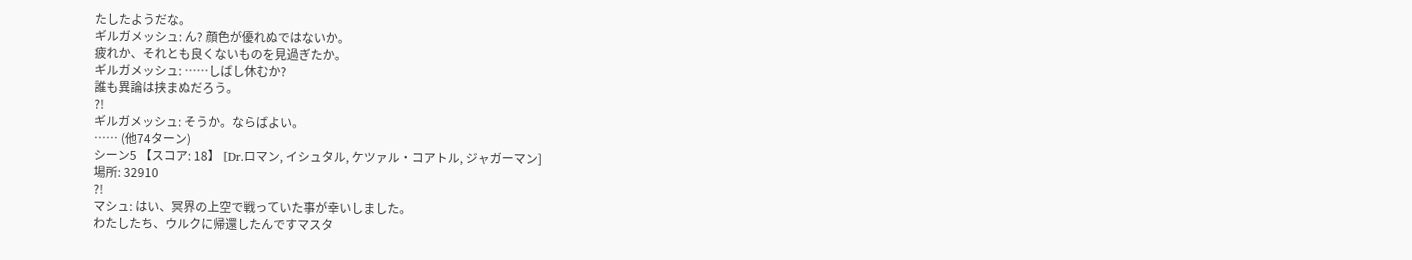たしたようだな。
ギルガメッシュ: ん? 顔色が優れぬではないか。
疲れか、それとも良くないものを見過ぎたか。
ギルガメッシュ: ……しばし休むか?
誰も異論は挟まぬだろう。
?!
ギルガメッシュ: そうか。ならばよい。
…… (他74ターン)
シーン5 【スコア: 18】 [Dr.ロマン, イシュタル, ケツァル・コアトル, ジャガーマン]
場所: 32910
?!
マシュ: はい、冥界の上空で戦っていた事が幸いしました。
わたしたち、ウルクに帰還したんですマスタ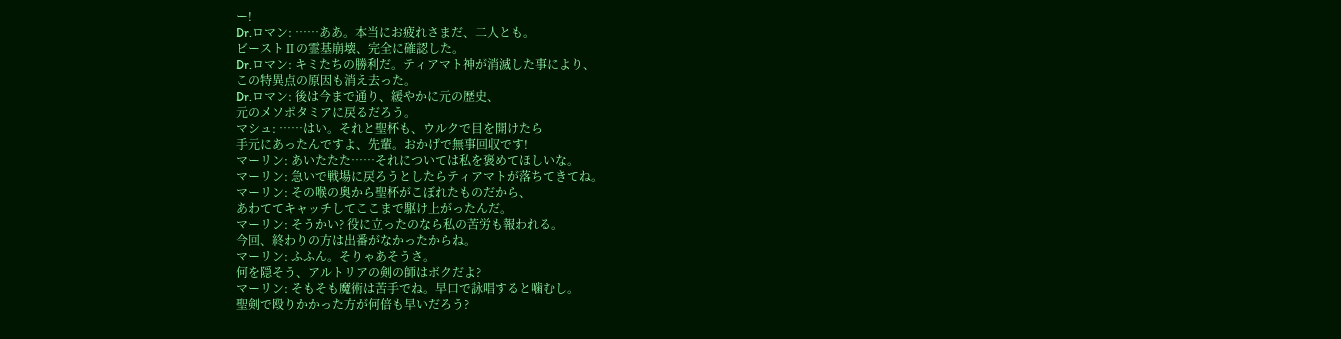ー!
Dr.ロマン: ……ああ。本当にお疲れさまだ、二人とも。
ビーストⅡの霊基崩壊、完全に確認した。
Dr.ロマン: キミたちの勝利だ。ティアマト神が消滅した事により、
この特異点の原因も消え去った。
Dr.ロマン: 後は今まで通り、緩やかに元の歴史、
元のメソポタミアに戻るだろう。
マシュ: ……はい。それと聖杯も、ウルクで目を開けたら
手元にあったんですよ、先輩。おかげで無事回収です!
マーリン: あいたたた……それについては私を褒めてほしいな。
マーリン: 急いで戦場に戻ろうとしたらティアマトが落ちてきてね。
マーリン: その喉の奥から聖杯がこぼれたものだから、
あわててキャッチしてここまで駆け上がったんだ。
マーリン: そうかい? 役に立ったのなら私の苦労も報われる。
今回、終わりの方は出番がなかったからね。
マーリン: ふふん。そりゃあそうさ。
何を隠そう、アルトリアの剣の師はボクだよ?
マーリン: そもそも魔術は苦手でね。早口で詠唱すると噛むし。
聖剣で殴りかかった方が何倍も早いだろう?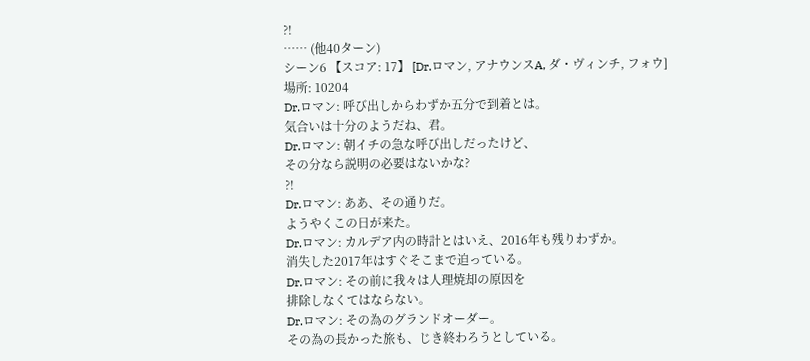?!
…… (他40ターン)
シーン6 【スコア: 17】 [Dr.ロマン, アナウンスA, ダ・ヴィンチ, フォウ]
場所: 10204
Dr.ロマン: 呼び出しからわずか五分で到着とは。
気合いは十分のようだね、君。
Dr.ロマン: 朝イチの急な呼び出しだったけど、
その分なら説明の必要はないかな?
?!
Dr.ロマン: ああ、その通りだ。
ようやくこの日が来た。
Dr.ロマン: カルデア内の時計とはいえ、2016年も残りわずか。
消失した2017年はすぐそこまで迫っている。
Dr.ロマン: その前に我々は人理焼却の原因を
排除しなくてはならない。
Dr.ロマン: その為のグランドオーダー。
その為の長かった旅も、じき終わろうとしている。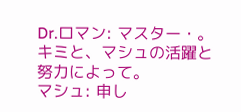Dr.ロマン: マスター・。
キミと、マシュの活躍と努力によって。
マシュ: 申し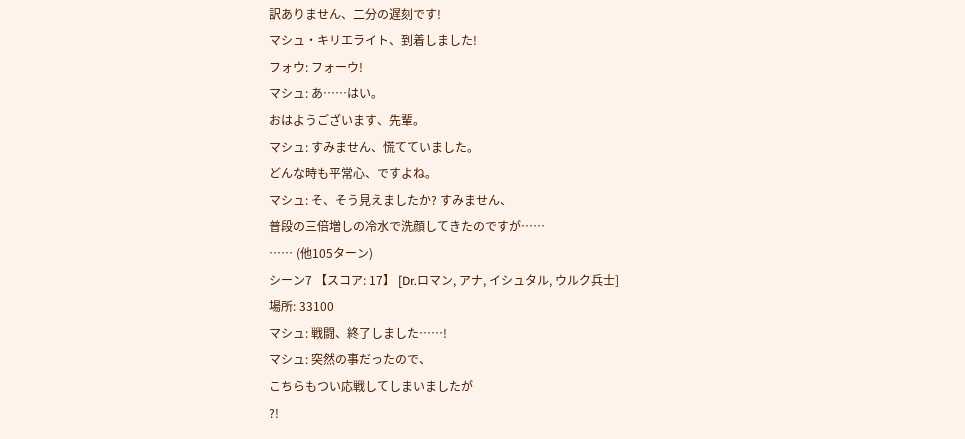訳ありません、二分の遅刻です!
マシュ・キリエライト、到着しました!
フォウ: フォーウ!
マシュ: あ……はい。
おはようございます、先輩。
マシュ: すみません、慌てていました。
どんな時も平常心、ですよね。
マシュ: そ、そう見えましたか? すみません、
普段の三倍増しの冷水で洗顔してきたのですが……
…… (他105ターン)
シーン7 【スコア: 17】 [Dr.ロマン, アナ, イシュタル, ウルク兵士]
場所: 33100
マシュ: 戦闘、終了しました……!
マシュ: 突然の事だったので、
こちらもつい応戦してしまいましたが
?!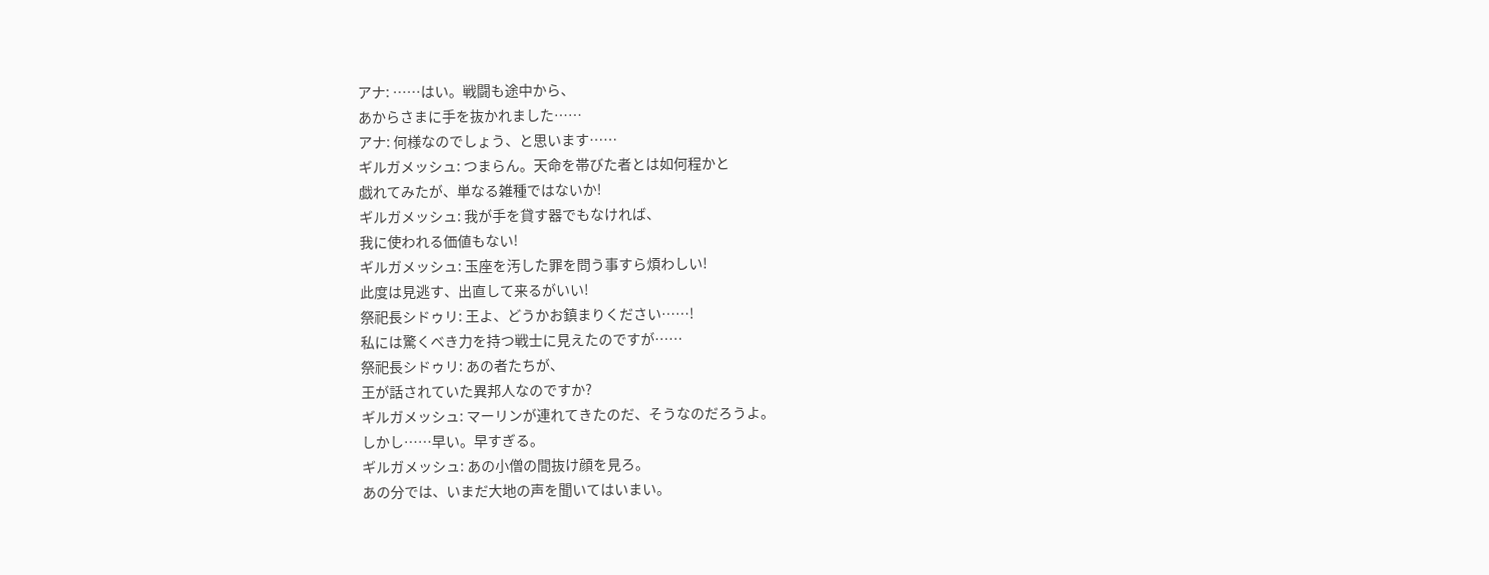アナ: ……はい。戦闘も途中から、
あからさまに手を抜かれました……
アナ: 何様なのでしょう、と思います……
ギルガメッシュ: つまらん。天命を帯びた者とは如何程かと
戯れてみたが、単なる雑種ではないか!
ギルガメッシュ: 我が手を貸す器でもなければ、
我に使われる価値もない!
ギルガメッシュ: 玉座を汚した罪を問う事すら煩わしい!
此度は見逃す、出直して来るがいい!
祭祀長シドゥリ: 王よ、どうかお鎮まりください……!
私には驚くべき力を持つ戦士に見えたのですが……
祭祀長シドゥリ: あの者たちが、
王が話されていた異邦人なのですか?
ギルガメッシュ: マーリンが連れてきたのだ、そうなのだろうよ。
しかし……早い。早すぎる。
ギルガメッシュ: あの小僧の間抜け顔を見ろ。
あの分では、いまだ大地の声を聞いてはいまい。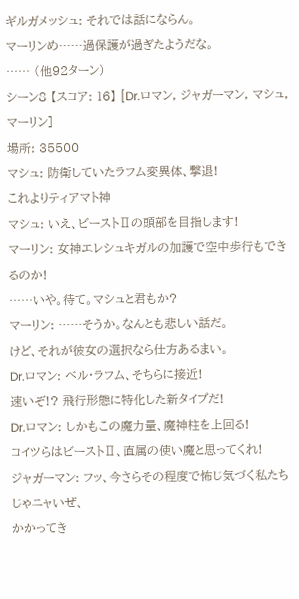ギルガメッシュ: それでは話にならん。
マーリンめ……過保護が過ぎたようだな。
…… (他92ターン)
シーン8 【スコア: 16】 [Dr.ロマン, ジャガーマン, マシュ, マーリン]
場所: 35500
マシュ: 防衛していたラフム変異体、撃退!
これよりティアマト神
マシュ: いえ、ビーストⅡの頭部を目指します!
マーリン: 女神エレシュキガルの加護で空中歩行もできるのか!
……いや。待て。マシュと君もか?
マーリン: ……そうか。なんとも悲しい話だ。
けど、それが彼女の選択なら仕方あるまい。
Dr.ロマン: ベル・ラフム、そちらに接近!
速いぞ!? 飛行形態に特化した新タイプだ!
Dr.ロマン: しかもこの魔力量、魔神柱を上回る!
コイツらはビーストⅡ、直属の使い魔と思ってくれ!
ジャガーマン: フッ、今さらその程度で怖じ気づく私たちじゃニャいぜ、
かかってき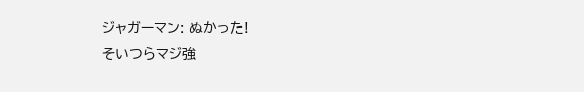ジャガーマン: ぬかった!
そいつらマジ強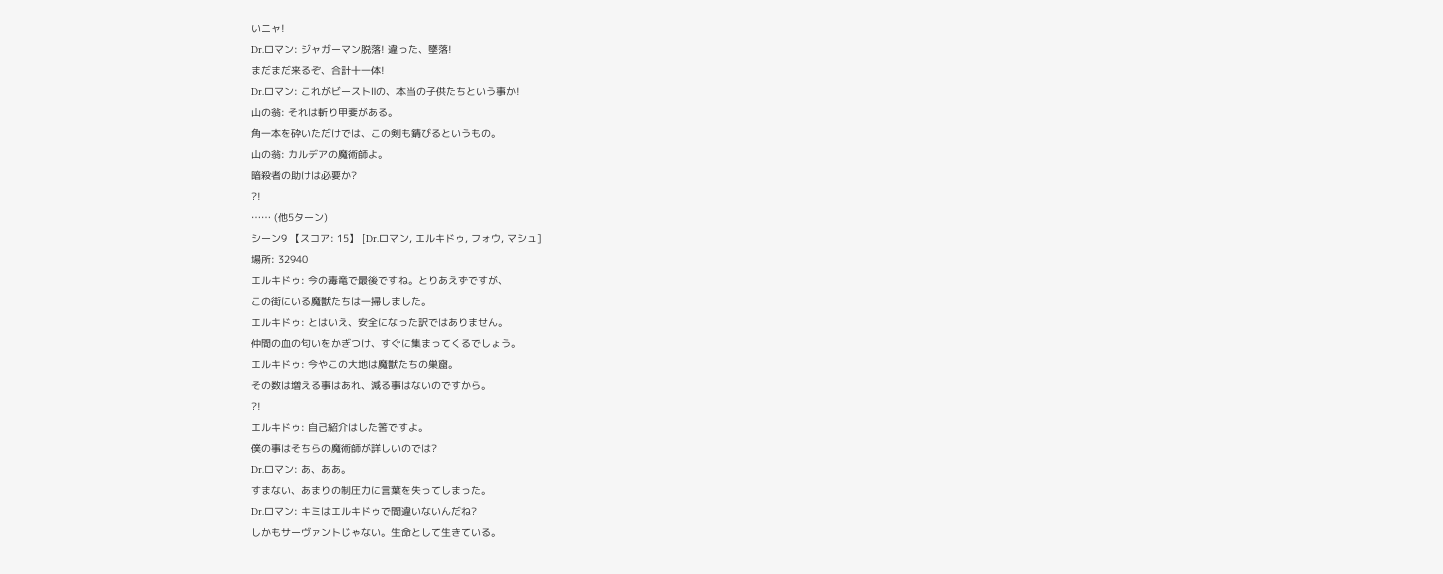いニャ!
Dr.ロマン: ジャガーマン脱落! 違った、墜落!
まだまだ来るぞ、合計十一体!
Dr.ロマン: これがビーストⅡの、本当の子供たちという事か!
山の翁: それは斬り甲斐がある。
角一本を砕いただけでは、この剣も錆びるというもの。
山の翁: カルデアの魔術師よ。
暗殺者の助けは必要か?
?!
…… (他5ターン)
シーン9 【スコア: 15】 [Dr.ロマン, エルキドゥ, フォウ, マシュ]
場所: 32940
エルキドゥ: 今の毒竜で最後ですね。とりあえずですが、
この街にいる魔獣たちは一掃しました。
エルキドゥ: とはいえ、安全になった訳ではありません。
仲間の血の匂いをかぎつけ、すぐに集まってくるでしょう。
エルキドゥ: 今やこの大地は魔獣たちの巣窟。
その数は増える事はあれ、減る事はないのですから。
?!
エルキドゥ: 自己紹介はした筈ですよ。
僕の事はそちらの魔術師が詳しいのでは?
Dr.ロマン: あ、ああ。
すまない、あまりの制圧力に言葉を失ってしまった。
Dr.ロマン: キミはエルキドゥで間違いないんだね?
しかもサーヴァントじゃない。生命として生きている。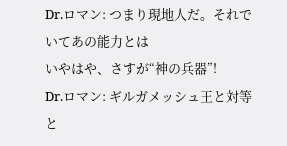Dr.ロマン: つまり現地人だ。それでいてあの能力とは
いやはや、さすが“神の兵器”!
Dr.ロマン: ギルガメッシュ王と対等と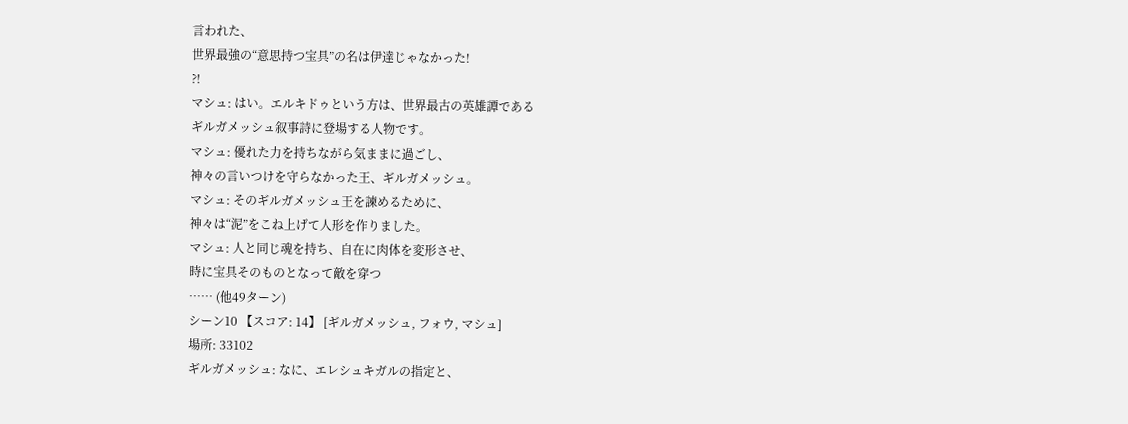言われた、
世界最強の“意思持つ宝具”の名は伊達じゃなかった!
?!
マシュ: はい。エルキドゥという方は、世界最古の英雄譚である
ギルガメッシュ叙事詩に登場する人物です。
マシュ: 優れた力を持ちながら気ままに過ごし、
神々の言いつけを守らなかった王、ギルガメッシュ。
マシュ: そのギルガメッシュ王を諫めるために、
神々は“泥”をこね上げて人形を作りました。
マシュ: 人と同じ魂を持ち、自在に肉体を変形させ、
時に宝具そのものとなって敵を穿つ
…… (他49ターン)
シーン10 【スコア: 14】 [ギルガメッシュ, フォウ, マシュ]
場所: 33102
ギルガメッシュ: なに、エレシュキガルの指定と、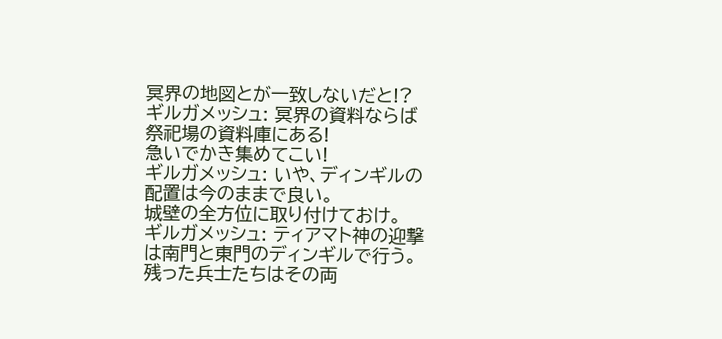冥界の地図とが一致しないだと!?
ギルガメッシュ: 冥界の資料ならば祭祀場の資料庫にある!
急いでかき集めてこい!
ギルガメッシュ: いや、ディンギルの配置は今のままで良い。
城壁の全方位に取り付けておけ。
ギルガメッシュ: ティアマト神の迎撃は南門と東門のディンギルで行う。
残った兵士たちはその両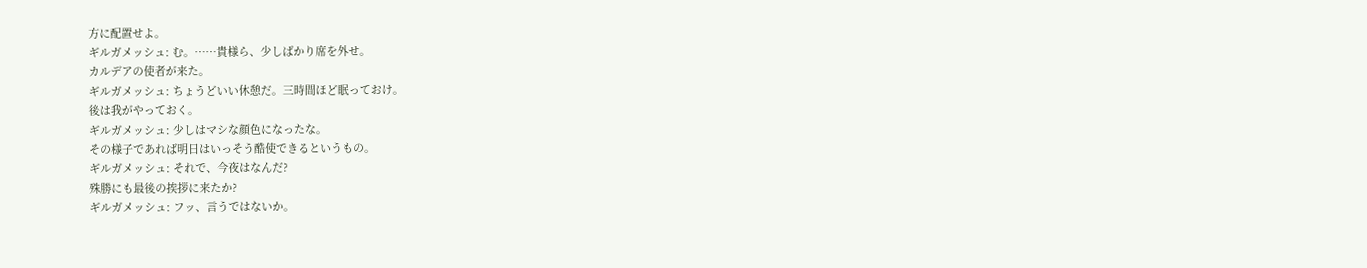方に配置せよ。
ギルガメッシュ: む。……貴様ら、少しばかり席を外せ。
カルデアの使者が来た。
ギルガメッシュ: ちょうどいい休憩だ。三時間ほど眠っておけ。
後は我がやっておく。
ギルガメッシュ: 少しはマシな顔色になったな。
その様子であれば明日はいっそう酷使できるというもの。
ギルガメッシュ: それで、今夜はなんだ?
殊勝にも最後の挨拶に来たか?
ギルガメッシュ: フッ、言うではないか。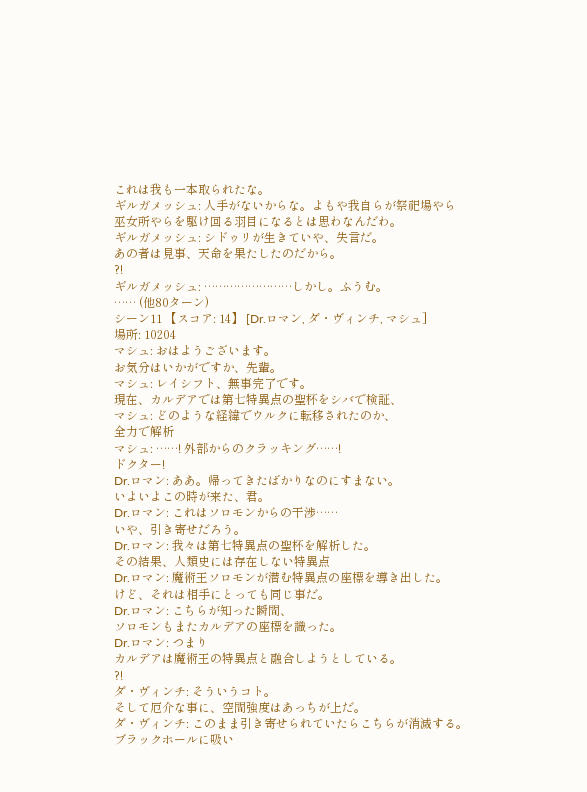これは我も一本取られたな。
ギルガメッシュ: 人手がないからな。よもや我自らが祭祀場やら
巫女所やらを駆け回る羽目になるとは思わなんだわ。
ギルガメッシュ: シドゥリが生きていや、失言だ。
あの者は見事、天命を果たしたのだから。
?!
ギルガメッシュ: ……………………しかし。ふうむ。
…… (他80ターン)
シーン11 【スコア: 14】 [Dr.ロマン, ダ・ヴィンチ, マシュ]
場所: 10204
マシュ: おはようございます。
お気分はいかがですか、先輩。
マシュ: レイシフト、無事完了です。
現在、カルデアでは第七特異点の聖杯をシバで検証、
マシュ: どのような経緯でウルクに転移されたのか、
全力で解析
マシュ: ……! 外部からのクラッキング……!
ドクター!
Dr.ロマン: ああ。帰ってきたばかりなのにすまない。
いよいよこの時が来た、君。
Dr.ロマン: これはソロモンからの干渉……
いや、引き寄せだろう。
Dr.ロマン: 我々は第七特異点の聖杯を解析した。
その結果、人類史には存在しない特異点
Dr.ロマン: 魔術王ソロモンが潜む特異点の座標を導き出した。
けど、それは相手にとっても同じ事だ。
Dr.ロマン: こちらが知った瞬間、
ソロモンもまたカルデアの座標を識った。
Dr.ロマン: つまり
カルデアは魔術王の特異点と融合しようとしている。
?!
ダ・ヴィンチ: そういうコト。
そして厄介な事に、空間強度はあっちが上だ。
ダ・ヴィンチ: このまま引き寄せられていたらこちらが消滅する。
ブラックホールに吸い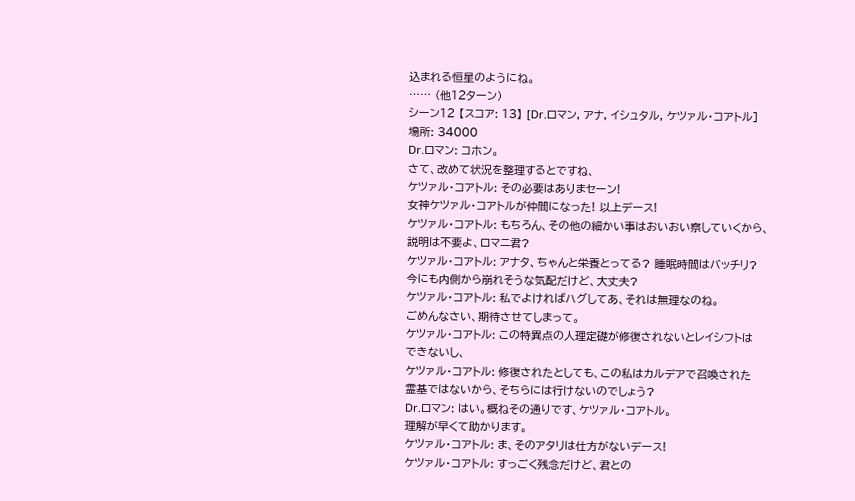込まれる恒星のようにね。
…… (他12ターン)
シーン12 【スコア: 13】 [Dr.ロマン, アナ, イシュタル, ケツァル・コアトル]
場所: 34000
Dr.ロマン: コホン。
さて、改めて状況を整理するとですね、
ケツァル・コアトル: その必要はありまセーン!
女神ケツァル・コアトルが仲間になった! 以上デース!
ケツァル・コアトル: もちろん、その他の細かい事はおいおい察していくから、
説明は不要よ、ロマニ君?
ケツァル・コアトル: アナタ、ちゃんと栄養とってる? 睡眠時間はバッチリ?
今にも内側から崩れそうな気配だけど、大丈夫?
ケツァル・コアトル: 私でよければハグしてあ、それは無理なのね。
ごめんなさい、期待させてしまって。
ケツァル・コアトル: この特異点の人理定礎が修復されないとレイシフトは
できないし、
ケツァル・コアトル: 修復されたとしても、この私はカルデアで召喚された
霊基ではないから、そちらには行けないのでしょう?
Dr.ロマン: はい。概ねその通りです、ケツァル・コアトル。
理解が早くて助かります。
ケツァル・コアトル: ま、そのアタリは仕方がないデース!
ケツァル・コアトル: すっごく残念だけど、君との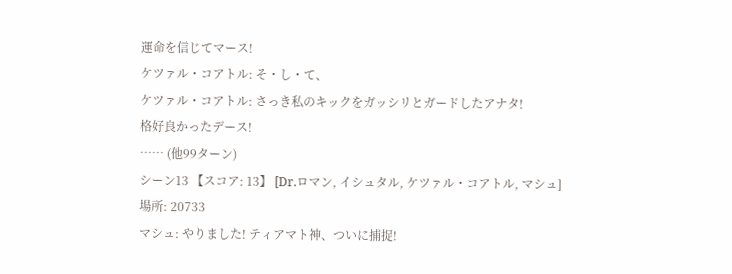運命を信じてマース!
ケツァル・コアトル: そ・し・て、
ケツァル・コアトル: さっき私のキックをガッシリとガードしたアナタ!
格好良かったデース!
…… (他99ターン)
シーン13 【スコア: 13】 [Dr.ロマン, イシュタル, ケツァル・コアトル, マシュ]
場所: 20733
マシュ: やりました! ティアマト神、ついに捕捉!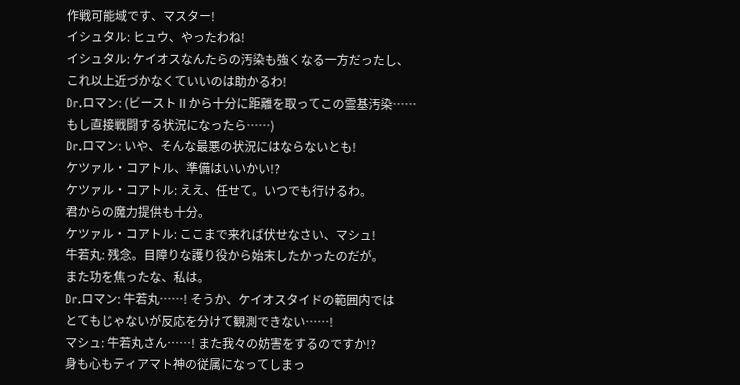作戦可能域です、マスター!
イシュタル: ヒュウ、やったわね!
イシュタル: ケイオスなんたらの汚染も強くなる一方だったし、
これ以上近づかなくていいのは助かるわ!
Dr.ロマン: (ビーストⅡから十分に距離を取ってこの霊基汚染……
もし直接戦闘する状況になったら……)
Dr.ロマン: いや、そんな最悪の状況にはならないとも!
ケツァル・コアトル、準備はいいかい!?
ケツァル・コアトル: ええ、任せて。いつでも行けるわ。
君からの魔力提供も十分。
ケツァル・コアトル: ここまで来れば伏せなさい、マシュ!
牛若丸: 残念。目障りな護り役から始末したかったのだが。
また功を焦ったな、私は。
Dr.ロマン: 牛若丸……! そうか、ケイオスタイドの範囲内では
とてもじゃないが反応を分けて観測できない……!
マシュ: 牛若丸さん……! また我々の妨害をするのですか!?
身も心もティアマト神の従属になってしまっ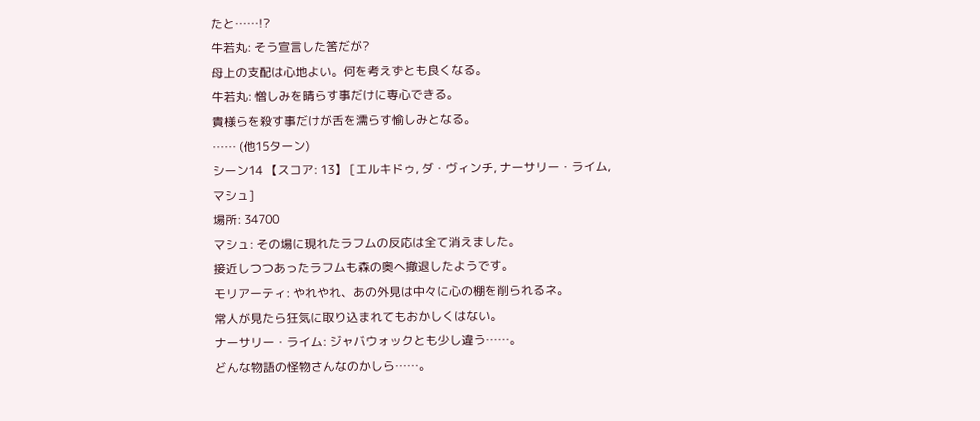たと……!?
牛若丸: そう宣言した筈だが?
母上の支配は心地よい。何を考えずとも良くなる。
牛若丸: 憎しみを晴らす事だけに専心できる。
貴様らを殺す事だけが舌を濡らす愉しみとなる。
…… (他15ターン)
シーン14 【スコア: 13】 [エルキドゥ, ダ・ヴィンチ, ナーサリー・ライム, マシュ]
場所: 34700
マシュ: その場に現れたラフムの反応は全て消えました。
接近しつつあったラフムも森の奥へ撤退したようです。
モリアーティ: やれやれ、あの外見は中々に心の棚を削られるネ。
常人が見たら狂気に取り込まれてもおかしくはない。
ナーサリー・ライム: ジャバウォックとも少し違う……。
どんな物語の怪物さんなのかしら……。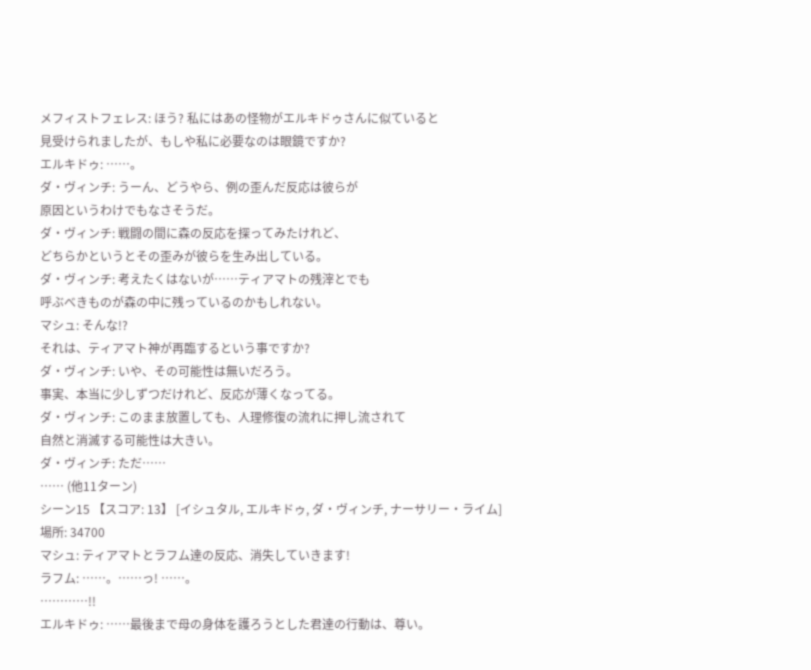メフィストフェレス: ほう? 私にはあの怪物がエルキドゥさんに似ていると
見受けられましたが、もしや私に必要なのは眼鏡ですか?
エルキドゥ: ……。
ダ・ヴィンチ: うーん、どうやら、例の歪んだ反応は彼らが
原因というわけでもなさそうだ。
ダ・ヴィンチ: 戦闘の間に森の反応を探ってみたけれど、
どちらかというとその歪みが彼らを生み出している。
ダ・ヴィンチ: 考えたくはないが……ティアマトの残滓とでも
呼ぶべきものが森の中に残っているのかもしれない。
マシュ: そんな!?
それは、ティアマト神が再臨するという事ですか?
ダ・ヴィンチ: いや、その可能性は無いだろう。
事実、本当に少しずつだけれど、反応が薄くなってる。
ダ・ヴィンチ: このまま放置しても、人理修復の流れに押し流されて
自然と消滅する可能性は大きい。
ダ・ヴィンチ: ただ……
…… (他11ターン)
シーン15 【スコア: 13】 [イシュタル, エルキドゥ, ダ・ヴィンチ, ナーサリー・ライム]
場所: 34700
マシュ: ティアマトとラフム達の反応、消失していきます!
ラフム: ……。……っ! ……。
…………!!
エルキドゥ: ……最後まで母の身体を護ろうとした君達の行動は、尊い。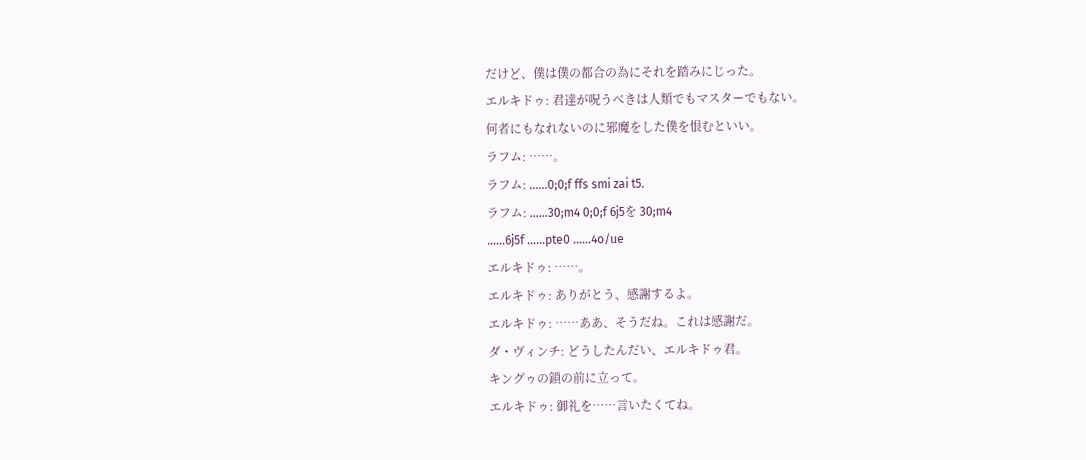だけど、僕は僕の都合の為にそれを踏みにじった。
エルキドゥ: 君達が呪うべきは人類でもマスターでもない。
何者にもなれないのに邪魔をした僕を恨むといい。
ラフム: ……。
ラフム: ……0;0;f ffs smi zai t5.
ラフム: ……30;m4 0;0;f 6j5を 30;m4
……6j5f ……pte0 ……4o/ue
エルキドゥ: ……。
エルキドゥ: ありがとう、感謝するよ。
エルキドゥ: ……ああ、そうだね。これは感謝だ。
ダ・ヴィンチ: どうしたんだい、エルキドゥ君。
キングゥの鎖の前に立って。
エルキドゥ: 御礼を……言いたくてね。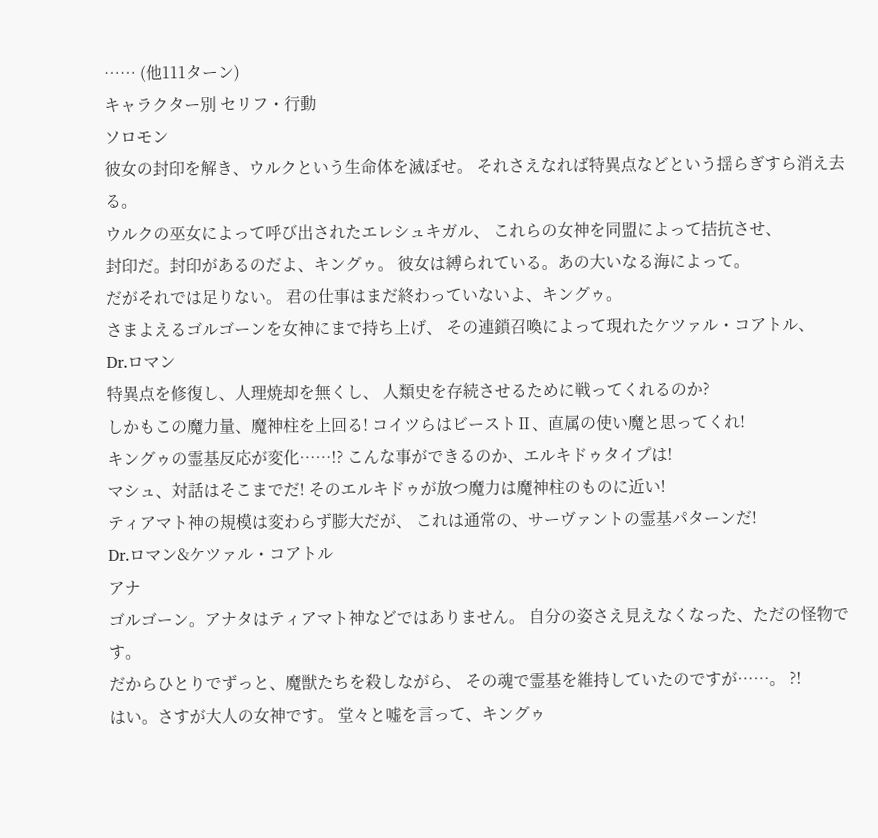…… (他111ターン)
キャラクター別 セリフ・行動
ソロモン
彼女の封印を解き、ウルクという生命体を滅ぼせ。 それさえなれば特異点などという揺らぎすら消え去る。
ウルクの巫女によって呼び出されたエレシュキガル、 これらの女神を同盟によって拮抗させ、
封印だ。封印があるのだよ、キングゥ。 彼女は縛られている。あの大いなる海によって。
だがそれでは足りない。 君の仕事はまだ終わっていないよ、キングゥ。
さまよえるゴルゴーンを女神にまで持ち上げ、 その連鎖召喚によって現れたケツァル・コアトル、
Dr.ロマン
特異点を修復し、人理焼却を無くし、 人類史を存続させるために戦ってくれるのか?
しかもこの魔力量、魔神柱を上回る! コイツらはビーストⅡ、直属の使い魔と思ってくれ!
キングゥの霊基反応が変化……!? こんな事ができるのか、エルキドゥタイプは!
マシュ、対話はそこまでだ! そのエルキドゥが放つ魔力は魔神柱のものに近い!
ティアマト神の規模は変わらず膨大だが、 これは通常の、サーヴァントの霊基パターンだ!
Dr.ロマン&ケツァル・コアトル
アナ
ゴルゴーン。アナタはティアマト神などではありません。 自分の姿さえ見えなくなった、ただの怪物です。
だからひとりでずっと、魔獣たちを殺しながら、 その魂で霊基を維持していたのですが……。 ?!
はい。さすが大人の女神です。 堂々と嘘を言って、キングゥ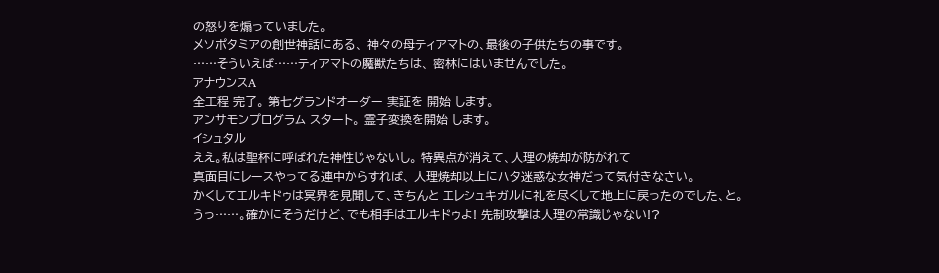の怒りを煽っていました。
メソポタミアの創世神話にある、 神々の母ティアマトの、最後の子供たちの事です。
……そういえば……ティアマトの魔獣たちは、 密林にはいませんでした。
アナウンスA
全工程 完了。 第七グランドオーダー 実証を 開始 します。
アンサモンプログラム スタート。 霊子変換を開始 します。
イシュタル
ええ。私は聖杯に呼ばれた神性じゃないし。 特異点が消えて、人理の焼却が防がれて
真面目にレースやってる連中からすれば、 人理焼却以上にハタ迷惑な女神だって気付きなさい。
かくしてエルキドゥは冥界を見聞して、きちんと エレシュキガルに礼を尽くして地上に戻ったのでした、と。
うっ……。確かにそうだけど、でも相手はエルキドゥよ! 先制攻撃は人理の常識じゃない!?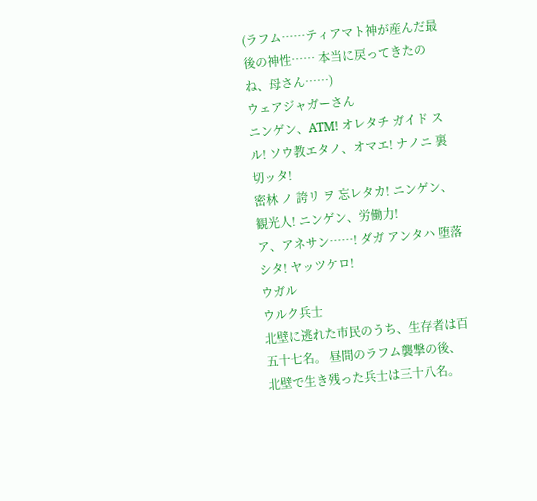(ラフム……ティアマト神が産んだ最後の神性…… 本当に戻ってきたのね、母さん……)
ウェアジャガーさん
ニンゲン、ATM! オレタチ ガイド スル! ソウ教エタノ、オマエ! ナノニ 裏切ッタ!
密林 ノ 誇リ ヲ 忘レタカ! ニンゲン、観光人! ニンゲン、労働力!
ア、アネサン……! ダガ アンタハ 堕落シタ! ヤッツケロ!
ウガル
ウルク兵士
北壁に逃れた市民のうち、生存者は百五十七名。 昼間のラフム襲撃の後、北壁で生き残った兵士は三十八名。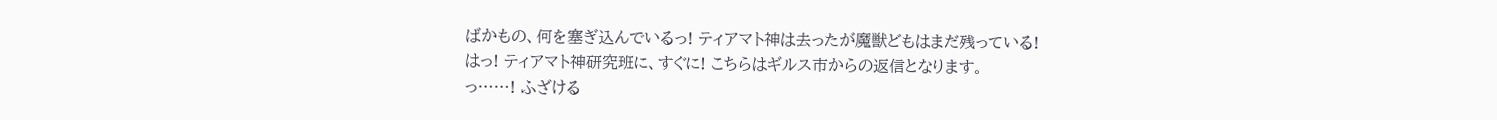ばかもの、何を塞ぎ込んでいるっ! ティアマト神は去ったが魔獣どもはまだ残っている!
はっ! ティアマト神研究班に、すぐに! こちらはギルス市からの返信となります。
っ……! ふざける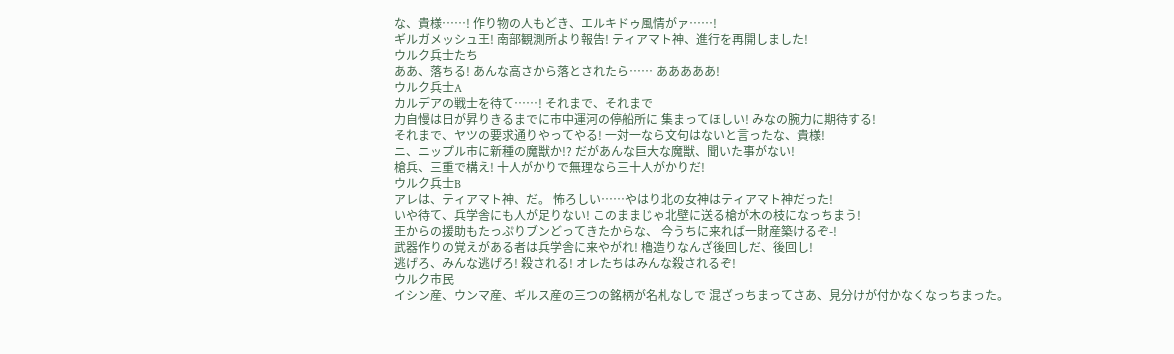な、貴様……! 作り物の人もどき、エルキドゥ風情がァ……!
ギルガメッシュ王! 南部観測所より報告! ティアマト神、進行を再開しました!
ウルク兵士たち
ああ、落ちる! あんな高さから落とされたら…… あああああ!
ウルク兵士A
カルデアの戦士を待て……! それまで、それまで
力自慢は日が昇りきるまでに市中運河の停船所に 集まってほしい! みなの腕力に期待する!
それまで、ヤツの要求通りやってやる! 一対一なら文句はないと言ったな、貴様!
ニ、ニップル市に新種の魔獣か!? だがあんな巨大な魔獣、聞いた事がない!
槍兵、三重で構え! 十人がかりで無理なら三十人がかりだ!
ウルク兵士B
アレは、ティアマト神、だ。 怖ろしい……やはり北の女神はティアマト神だった!
いや待て、兵学舎にも人が足りない! このままじゃ北壁に送る槍が木の枝になっちまう!
王からの援助もたっぷりブンどってきたからな、 今うちに来れば一財産築けるぞ-!
武器作りの覚えがある者は兵学舎に来やがれ! 櫓造りなんざ後回しだ、後回し!
逃げろ、みんな逃げろ! 殺される! オレたちはみんな殺されるぞ!
ウルク市民
イシン産、ウンマ産、ギルス産の三つの銘柄が名札なしで 混ざっちまってさあ、見分けが付かなくなっちまった。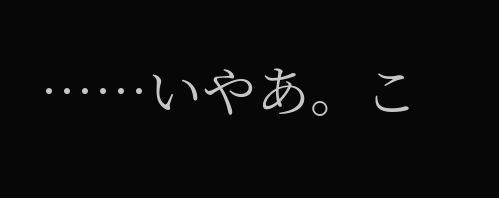……いやあ。こ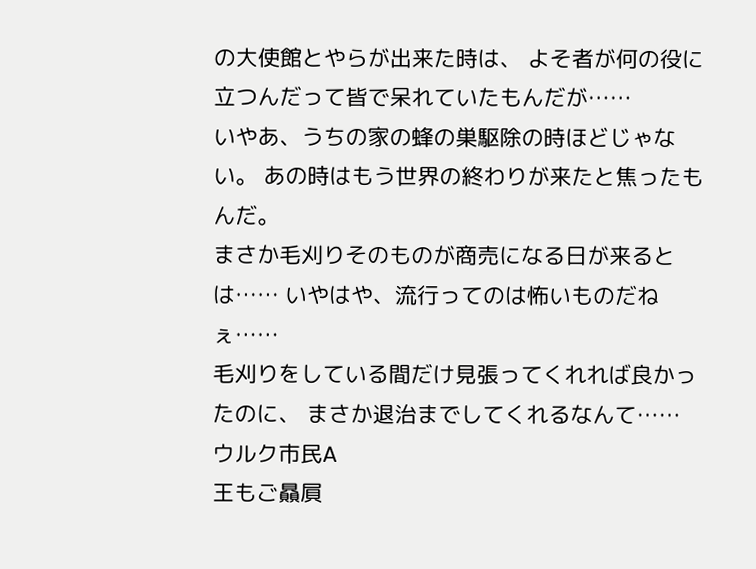の大使館とやらが出来た時は、 よそ者が何の役に立つんだって皆で呆れていたもんだが……
いやあ、うちの家の蜂の巣駆除の時ほどじゃない。 あの時はもう世界の終わりが来たと焦ったもんだ。
まさか毛刈りそのものが商売になる日が来るとは…… いやはや、流行ってのは怖いものだねぇ……
毛刈りをしている間だけ見張ってくれれば良かったのに、 まさか退治までしてくれるなんて……
ウルク市民A
王もご贔屓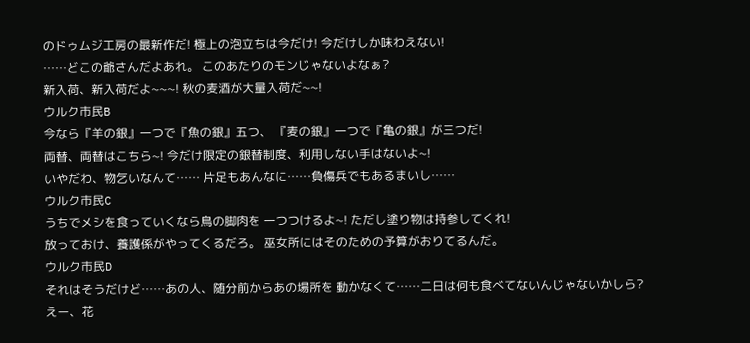のドゥムジ工房の最新作だ! 極上の泡立ちは今だけ! 今だけしか味わえない!
……どこの爺さんだよあれ。 このあたりのモンじゃないよなぁ?
新入荷、新入荷だよ~~~! 秋の麦酒が大量入荷だ~~!
ウルク市民B
今なら『羊の銀』一つで『魚の銀』五つ、 『麦の銀』一つで『亀の銀』が三つだ!
両替、両替はこちら~! 今だけ限定の銀替制度、利用しない手はないよ~!
いやだわ、物乞いなんて…… 片足もあんなに……負傷兵でもあるまいし……
ウルク市民C
うちでメシを食っていくなら鳥の脚肉を 一つつけるよ~! ただし塗り物は持参してくれ!
放っておけ、養護係がやってくるだろ。 巫女所にはそのための予算がおりてるんだ。
ウルク市民D
それはそうだけど……あの人、随分前からあの場所を 動かなくて……二日は何も食べてないんじゃないかしら?
えー、花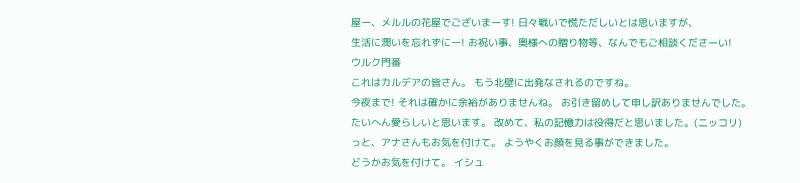屋ー、メルルの花屋でございまーす! 日々戦いで慌ただしいとは思いますが、
生活に潤いを忘れずにー! お祝い事、奥様への贈り物等、なんでもご相談くださーい!
ウルク門番
これはカルデアの皆さん。 もう北壁に出発なされるのですね。
今夜まで! それは確かに余裕がありませんね。 お引き留めして申し訳ありませんでした。
たいへん愛らしいと思います。 改めて、私の記憶力は役得だと思いました。(ニッコリ)
っと、アナさんもお気を付けて。 ようやくお顔を見る事ができました。
どうかお気を付けて。 イシュ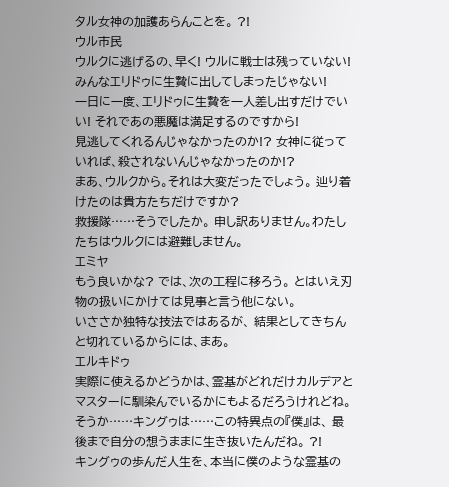タル女神の加護あらんことを。 ?!
ウル市民
ウルクに逃げるの、早く! ウルに戦士は残っていない! みんなエリドゥに生贄に出してしまったじゃない!
一日に一度、エリドゥに生贄を一人差し出すだけでいい! それであの悪魔は満足するのですから!
見逃してくれるんじゃなかったのか!? 女神に従っていれば、殺されないんじゃなかったのか!?
まあ、ウルクから。それは大変だったでしょう。 辿り着けたのは貴方たちだけですか?
救援隊……そうでしたか。 申し訳ありません。わたしたちはウルクには避難しません。
エミヤ
もう良いかな? では、次の工程に移ろう。 とはいえ刃物の扱いにかけては見事と言う他にない。
いささか独特な技法ではあるが、 結果としてきちんと切れているからには、まあ。
エルキドゥ
実際に使えるかどうかは、霊基がどれだけカルデアと マスターに馴染んでいるかにもよるだろうけれどね。
そうか……キングゥは……この特異点の『僕』は、 最後まで自分の想うままに生き抜いたんだね。 ?!
キングゥの歩んだ人生を、本当に僕のような霊基の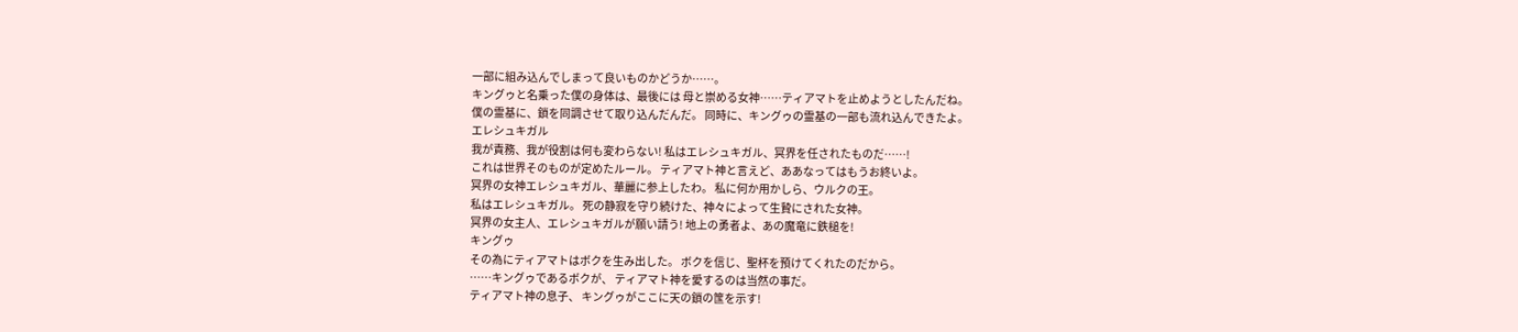一部に組み込んでしまって良いものかどうか……。
キングゥと名乗った僕の身体は、最後には 母と崇める女神……ティアマトを止めようとしたんだね。
僕の霊基に、鎖を同調させて取り込んだんだ。 同時に、キングゥの霊基の一部も流れ込んできたよ。
エレシュキガル
我が責務、我が役割は何も変わらない! 私はエレシュキガル、冥界を任されたものだ……!
これは世界そのものが定めたルール。 ティアマト神と言えど、ああなってはもうお終いよ。
冥界の女神エレシュキガル、華麗に参上したわ。 私に何か用かしら、ウルクの王。
私はエレシュキガル。 死の静寂を守り続けた、神々によって生贄にされた女神。
冥界の女主人、エレシュキガルが願い請う! 地上の勇者よ、あの魔竜に鉄槌を!
キングゥ
その為にティアマトはボクを生み出した。 ボクを信じ、聖杯を預けてくれたのだから。
……キングゥであるボクが、 ティアマト神を愛するのは当然の事だ。
ティアマト神の息子、 キングゥがここに天の鎖の筺を示す!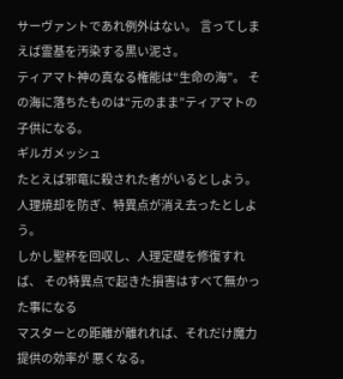サーヴァントであれ例外はない。 言ってしまえば霊基を汚染する黒い泥さ。
ティアマト神の真なる権能は“生命の海”。 その海に落ちたものは“元のまま”ティアマトの子供になる。
ギルガメッシュ
たとえば邪竜に殺された者がいるとしよう。 人理焼却を防ぎ、特異点が消え去ったとしよう。
しかし聖杯を回収し、人理定礎を修復すれば、 その特異点で起きた損害はすべて無かった事になる
マスターとの距離が離れれば、それだけ魔力提供の効率が 悪くなる。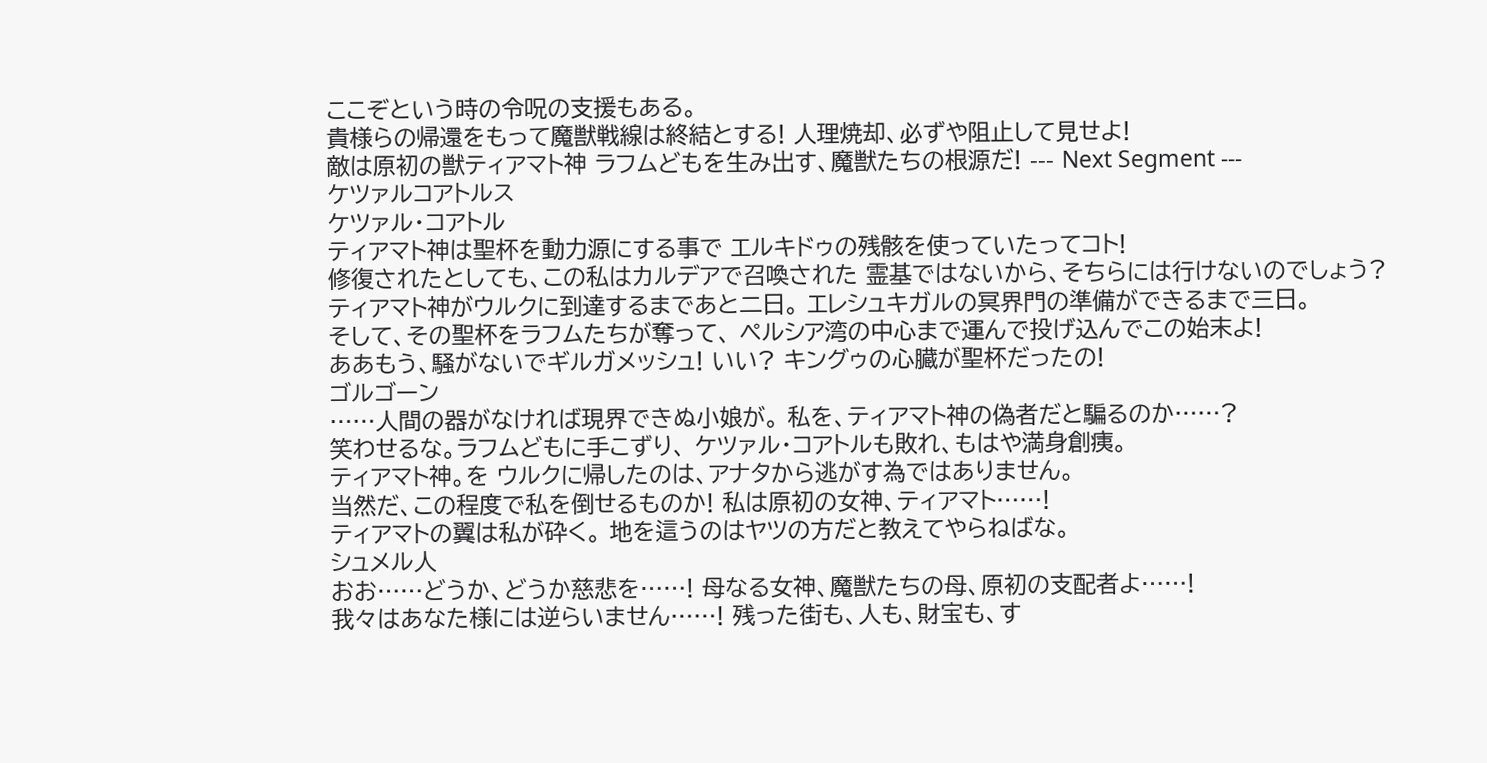ここぞという時の令呪の支援もある。
貴様らの帰還をもって魔獣戦線は終結とする! 人理焼却、必ずや阻止して見せよ!
敵は原初の獣ティアマト神 ラフムどもを生み出す、魔獣たちの根源だ! --- Next Segment ---
ケツァルコアトルス
ケツァル・コアトル
ティアマト神は聖杯を動力源にする事で エルキドゥの残骸を使っていたってコト!
修復されたとしても、この私はカルデアで召喚された 霊基ではないから、そちらには行けないのでしょう?
ティアマト神がウルクに到達するまであと二日。 エレシュキガルの冥界門の準備ができるまで三日。
そして、その聖杯をラフムたちが奪って、 ペルシア湾の中心まで運んで投げ込んでこの始末よ!
ああもう、騒がないでギルガメッシュ! いい? キングゥの心臓が聖杯だったの!
ゴルゴーン
……人間の器がなければ現界できぬ小娘が。 私を、ティアマト神の偽者だと騙るのか……?
笑わせるな。ラフムどもに手こずり、 ケツァル・コアトルも敗れ、もはや満身創痍。
ティアマト神。を ウルクに帰したのは、アナタから逃がす為ではありません。
当然だ、この程度で私を倒せるものか! 私は原初の女神、ティアマト……!
ティアマトの翼は私が砕く。 地を這うのはヤツの方だと教えてやらねばな。
シュメル人
おお……どうか、どうか慈悲を……! 母なる女神、魔獣たちの母、原初の支配者よ……!
我々はあなた様には逆らいません……! 残った街も、人も、財宝も、す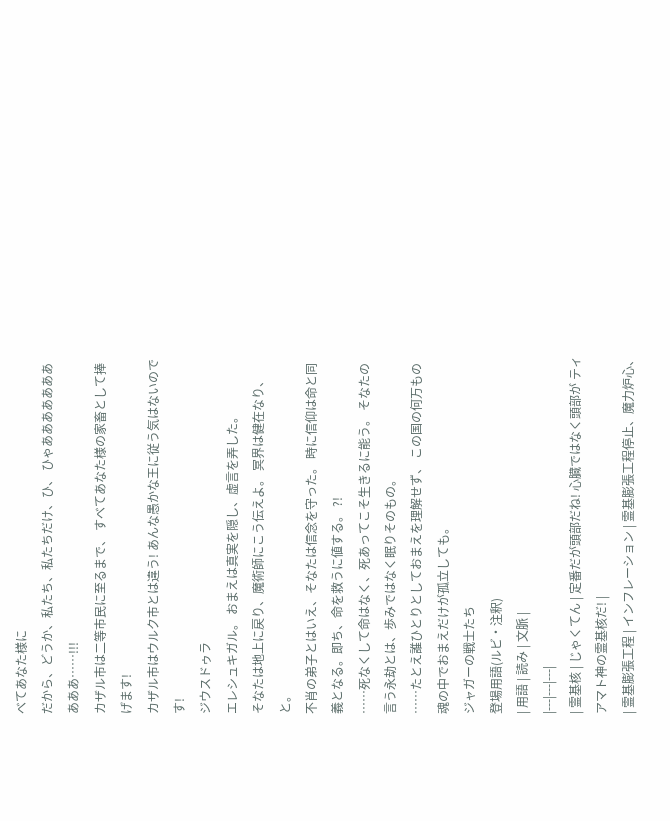べてあなた様に
だから、どうか、私たち、私たちだけ、ひ、 ひゃああああああああああ……!!!
カザル市は二等市民に至るまで、 すべてあなた様の家畜として捧げます!
カザル市はウルク市とは違う! あんな愚かな王に従う気はないのです!
ジウスドゥラ
エレシュキガル。 おまえは真実を隠し、虚言を弄した。
そなたは地上に戻り、魔術師にこう伝えよ。 冥界は健在なり、と。
不肖の弟子とはいえ、そなたは信念を守った。 時に信仰は命と同義となる。即ち、命を救うに値する。 ?!
……死なくして命はなく、死あってこそ生きるに能う。 そなたの言う永劫とは、歩みではなく眠りそのもの。
……たとえ誰ひとりとしておまえを理解せず、 この国の何万もの魂の中でおまえだけが孤立しても。
ジャガーの戦士たち
登場用語(ルビ・注釈)
| 用語 | 読み | 文脈 |
|---|---|---|
| 霊基核 | じゃくてん | 定番だが頭部だね! 心臓ではなく頭部が ティアマト神の霊基核だ! |
| 霊基膨張工程 | インフレーション | 霊基膨張工程停止、魔力炉心、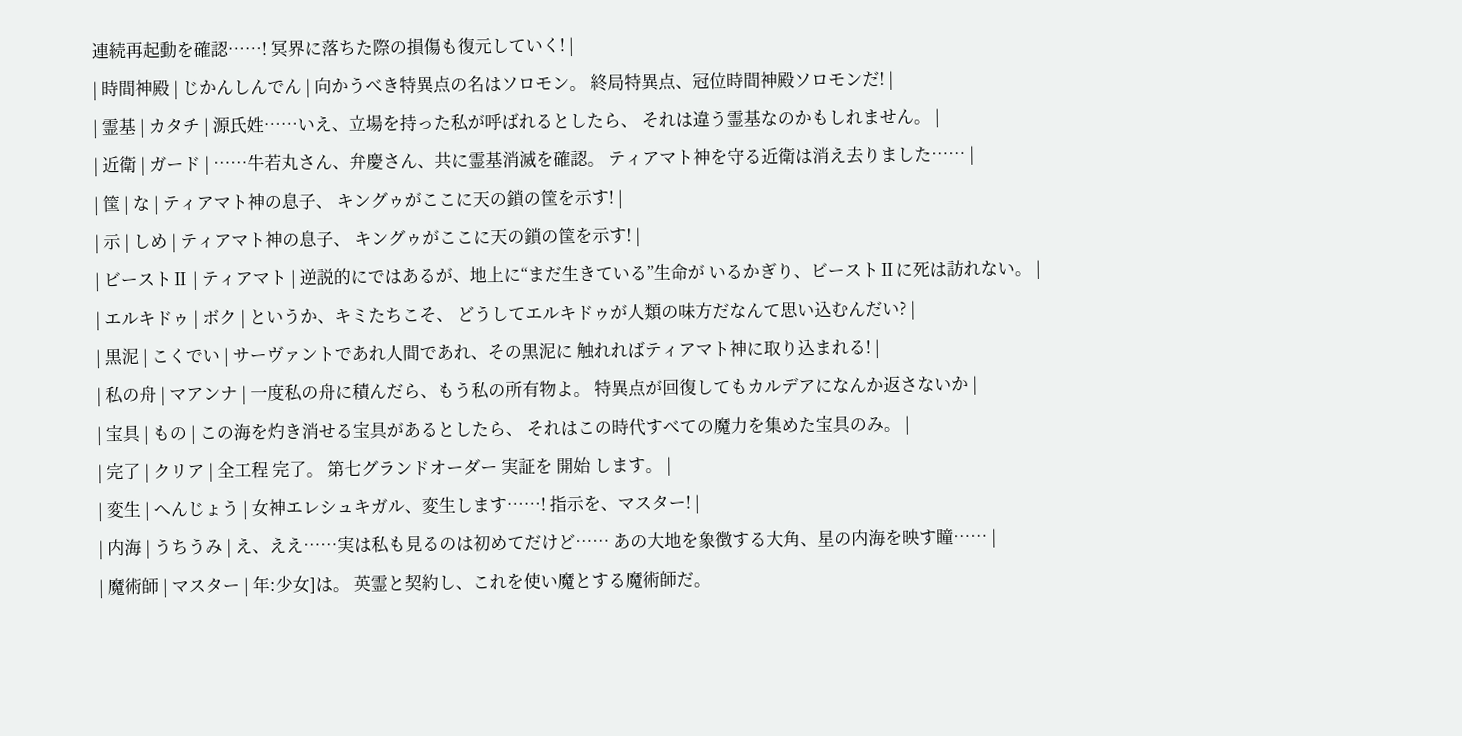連続再起動を確認……! 冥界に落ちた際の損傷も復元していく! |
| 時間神殿 | じかんしんでん | 向かうべき特異点の名はソロモン。 終局特異点、冠位時間神殿ソロモンだ! |
| 霊基 | カタチ | 源氏姓……いえ、立場を持った私が呼ばれるとしたら、 それは違う霊基なのかもしれません。 |
| 近衛 | ガード | ……牛若丸さん、弁慶さん、共に霊基消滅を確認。 ティアマト神を守る近衛は消え去りました…… |
| 筺 | な | ティアマト神の息子、 キングゥがここに天の鎖の筺を示す! |
| 示 | しめ | ティアマト神の息子、 キングゥがここに天の鎖の筺を示す! |
| ビーストⅡ | ティアマト | 逆説的にではあるが、地上に“まだ生きている”生命が いるかぎり、ビーストⅡに死は訪れない。 |
| エルキドゥ | ボク | というか、キミたちこそ、 どうしてエルキドゥが人類の味方だなんて思い込むんだい? |
| 黒泥 | こくでい | サーヴァントであれ人間であれ、その黒泥に 触れればティアマト神に取り込まれる! |
| 私の舟 | マアンナ | 一度私の舟に積んだら、もう私の所有物よ。 特異点が回復してもカルデアになんか返さないか |
| 宝具 | もの | この海を灼き消せる宝具があるとしたら、 それはこの時代すべての魔力を集めた宝具のみ。 |
| 完了 | クリア | 全工程 完了。 第七グランドオーダー 実証を 開始 します。 |
| 変生 | へんじょう | 女神エレシュキガル、変生します……! 指示を、マスター! |
| 内海 | うちうみ | え、ええ……実は私も見るのは初めてだけど…… あの大地を象徴する大角、星の内海を映す瞳…… |
| 魔術師 | マスター | 年:少女]は。 英霊と契約し、これを使い魔とする魔術師だ。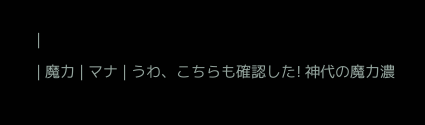|
| 魔力 | マナ | うわ、こちらも確認した! 神代の魔力濃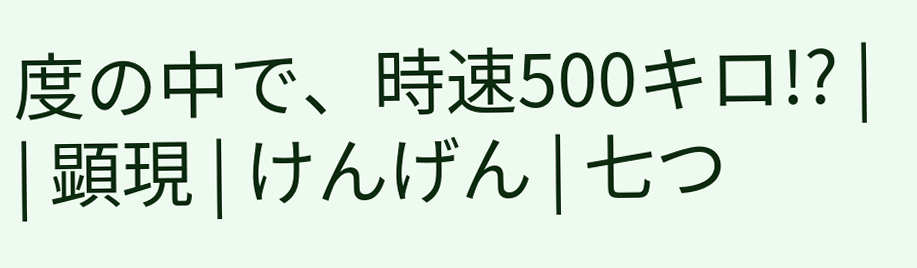度の中で、時速500キロ!? |
| 顕現 | けんげん | 七つ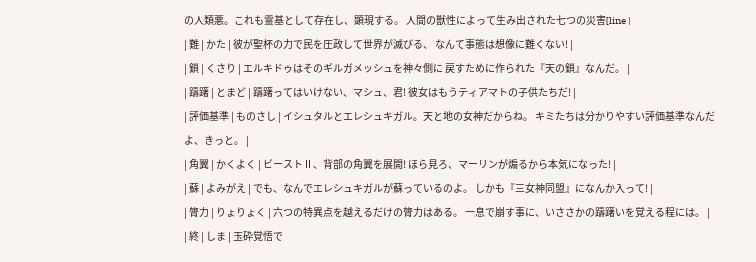の人類悪。これも霊基として存在し、顕現する。 人間の獣性によって生み出された七つの災害[line |
| 難 | かた | 彼が聖杯の力で民を圧政して世界が滅びる、 なんて事態は想像に難くない! |
| 鎖 | くさり | エルキドゥはそのギルガメッシュを神々側に 戻すために作られた『天の鎖』なんだ。 |
| 躊躇 | とまど | 躊躇ってはいけない、マシュ、君! 彼女はもうティアマトの子供たちだ! |
| 評価基準 | ものさし | イシュタルとエレシュキガル。天と地の女神だからね。 キミたちは分かりやすい評価基準なんだよ、きっと。 |
| 角翼 | かくよく | ビーストⅡ、背部の角翼を展開! ほら見ろ、マーリンが煽るから本気になった! |
| 蘇 | よみがえ | でも、なんでエレシュキガルが蘇っているのよ。 しかも『三女神同盟』になんか入って! |
| 膂力 | りょりょく | 六つの特異点を越えるだけの膂力はある。 一息で崩す事に、いささかの躊躇いを覚える程には。 |
| 終 | しま | 玉砕覚悟で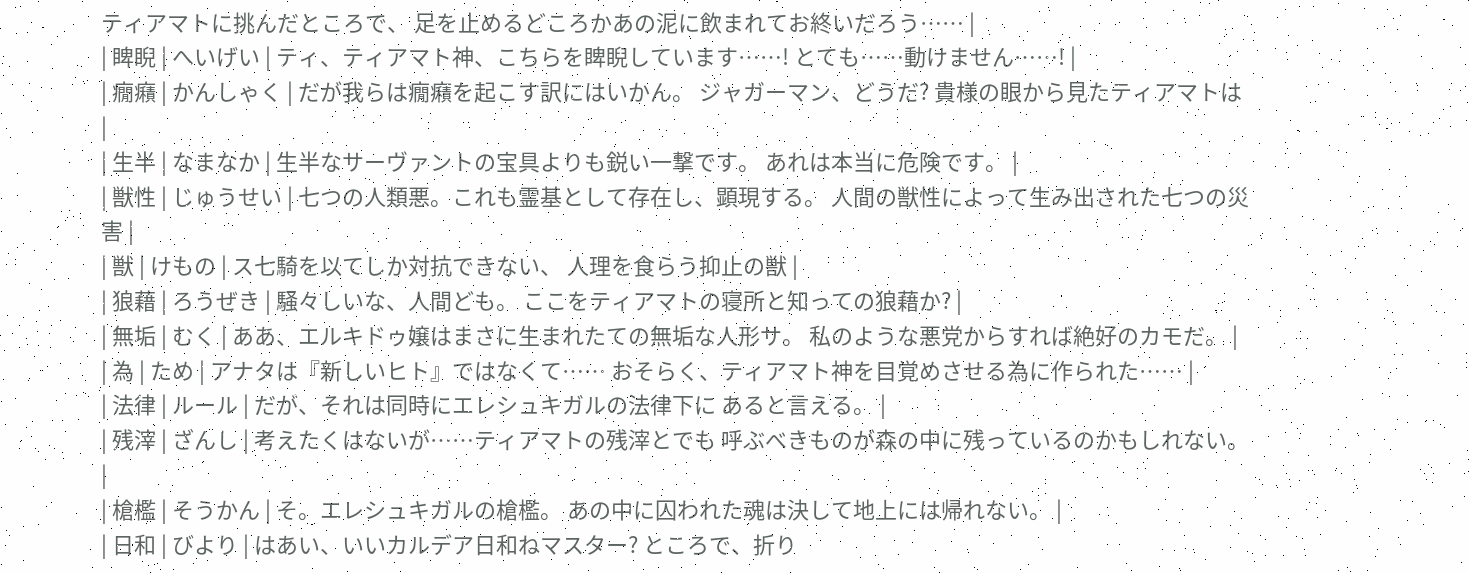ティアマトに挑んだところで、 足を止めるどころかあの泥に飲まれてお終いだろう…… |
| 睥睨 | へいげい | ティ、ティアマト神、こちらを睥睨しています……! とても……動けません……! |
| 癇癪 | かんしゃく | だが我らは癇癪を起こす訳にはいかん。 ジャガーマン、どうだ? 貴様の眼から見たティアマトは |
| 生半 | なまなか | 生半なサーヴァントの宝具よりも鋭い一撃です。 あれは本当に危険です。 |
| 獣性 | じゅうせい | 七つの人類悪。これも霊基として存在し、顕現する。 人間の獣性によって生み出された七つの災害 |
| 獣 | けもの | ス七騎を以てしか対抗できない、 人理を食らう抑止の獣 |
| 狼藉 | ろうぜき | 騒々しいな、人間ども。 ここをティアマトの寝所と知っての狼藉か? |
| 無垢 | むく | ああ、エルキドゥ嬢はまさに生まれたての無垢な人形サ。 私のような悪党からすれば絶好のカモだ。 |
| 為 | ため | アナタは『新しいヒト』ではなくて…… おそらく、ティアマト神を目覚めさせる為に作られた…… |
| 法律 | ルール | だが、それは同時にエレシュキガルの法律下に あると言える。 |
| 残滓 | ざんし | 考えたくはないが……ティアマトの残滓とでも 呼ぶべきものが森の中に残っているのかもしれない。 |
| 槍檻 | そうかん | そ。エレシュキガルの槍檻。 あの中に囚われた魂は決して地上には帰れない。 |
| 日和 | びより | はあい、いいカルデア日和ねマスター? ところで、折り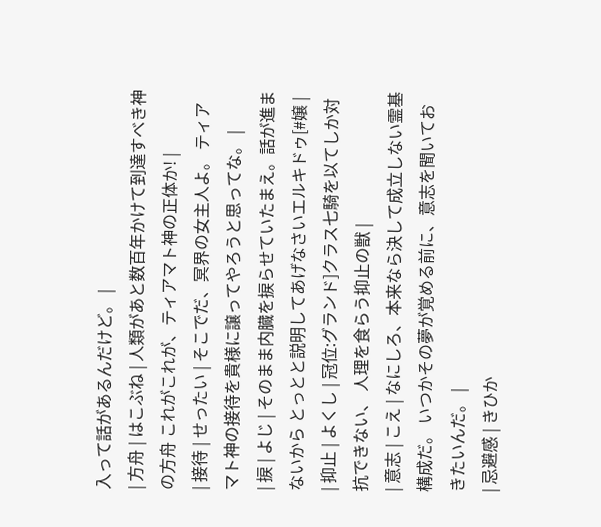入って話があるんだけど。 |
| 方舟 | はこぶね | 人類があと数百年かけて到達すべき神の方舟 これがこれが、ティアマト神の正体か! |
| 接待 | せったい | そこでだ、冥界の女主人よ。 ティアマト神の接待を貴様に譲ってやろうと思ってな。 |
| 捩 | よじ | そのまま内臓を捩らせていたまえ。話が進まないから とっとと説明してあげなさいエルキドゥ[#嬢 |
| 抑止 | よくし | 冠位:グランド]クラス七騎を以てしか対抗できない、 人理を食らう抑止の獣 |
| 意志 | こえ | なにしろ、本来なら決して成立しない霊基構成だ。 いつかその夢が覚める前に、意志を聞いておきたいんだ。 |
| 忌避感 | きひか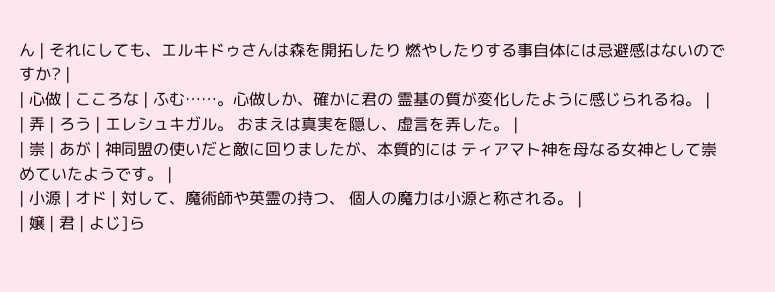ん | それにしても、エルキドゥさんは森を開拓したり 燃やしたりする事自体には忌避感はないのですか? |
| 心做 | こころな | ふむ……。心做しか、確かに君の 霊基の質が変化したように感じられるね。 |
| 弄 | ろう | エレシュキガル。 おまえは真実を隠し、虚言を弄した。 |
| 崇 | あが | 神同盟の使いだと敵に回りましたが、本質的には ティアマト神を母なる女神として崇めていたようです。 |
| 小源 | オド | 対して、魔術師や英霊の持つ、 個人の魔力は小源と称される。 |
| 嬢 | 君 | よじ]ら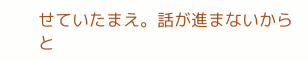せていたまえ。話が進まないから と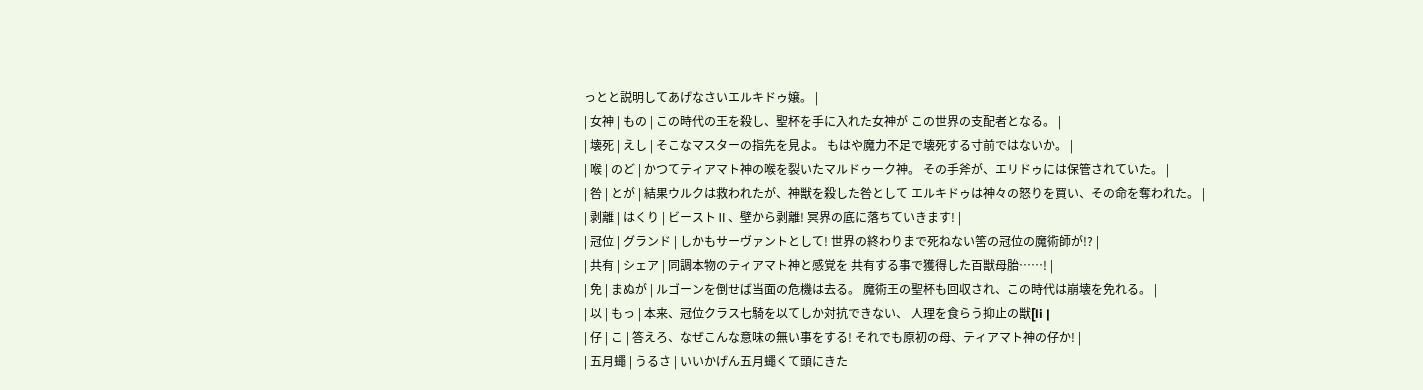っとと説明してあげなさいエルキドゥ嬢。 |
| 女神 | もの | この時代の王を殺し、聖杯を手に入れた女神が この世界の支配者となる。 |
| 壊死 | えし | そこなマスターの指先を見よ。 もはや魔力不足で壊死する寸前ではないか。 |
| 喉 | のど | かつてティアマト神の喉を裂いたマルドゥーク神。 その手斧が、エリドゥには保管されていた。 |
| 咎 | とが | 結果ウルクは救われたが、神獣を殺した咎として エルキドゥは神々の怒りを買い、その命を奪われた。 |
| 剥離 | はくり | ビーストⅡ、壁から剥離! 冥界の底に落ちていきます! |
| 冠位 | グランド | しかもサーヴァントとして! 世界の終わりまで死ねない筈の冠位の魔術師が!? |
| 共有 | シェア | 同調本物のティアマト神と感覚を 共有する事で獲得した百獣母胎……! |
| 免 | まぬが | ルゴーンを倒せば当面の危機は去る。 魔術王の聖杯も回収され、この時代は崩壊を免れる。 |
| 以 | もっ | 本来、冠位クラス七騎を以てしか対抗できない、 人理を食らう抑止の獣[li |
| 仔 | こ | 答えろ、なぜこんな意味の無い事をする! それでも原初の母、ティアマト神の仔か! |
| 五月蠅 | うるさ | いいかげん五月蠅くて頭にきた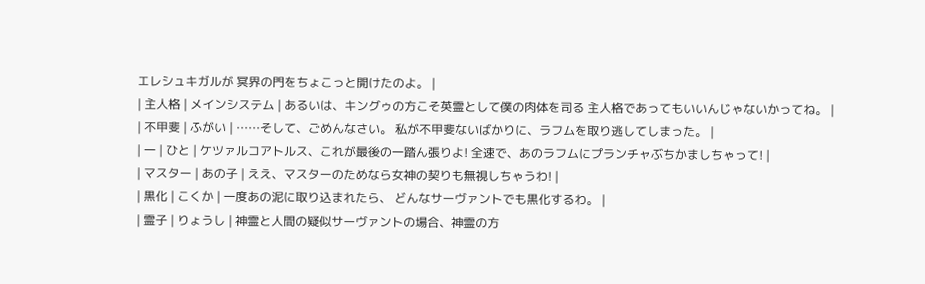エレシュキガルが 冥界の門をちょこっと開けたのよ。 |
| 主人格 | メインシステム | あるいは、キングゥの方こそ英霊として僕の肉体を司る 主人格であってもいいんじゃないかってね。 |
| 不甲斐 | ふがい | ……そして、ごめんなさい。 私が不甲斐ないばかりに、ラフムを取り逃してしまった。 |
| 一 | ひと | ケツァルコアトルス、これが最後の一踏ん張りよ! 全速で、あのラフムにプランチャぶちかましちゃって! |
| マスター | あの子 | ええ、マスターのためなら女神の契りも無視しちゃうわ! |
| 黒化 | こくか | 一度あの泥に取り込まれたら、 どんなサーヴァントでも黒化するわ。 |
| 霊子 | りょうし | 神霊と人間の疑似サーヴァントの場合、神霊の方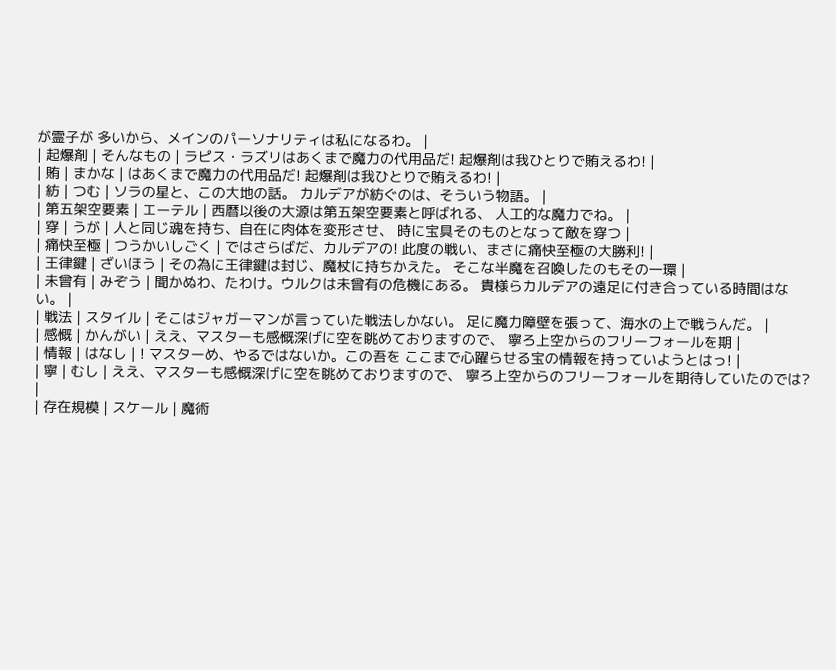が霊子が 多いから、メインのパーソナリティは私になるわ。 |
| 起爆剤 | そんなもの | ラピス・ラズリはあくまで魔力の代用品だ! 起爆剤は我ひとりで賄えるわ! |
| 賄 | まかな | はあくまで魔力の代用品だ! 起爆剤は我ひとりで賄えるわ! |
| 紡 | つむ | ソラの星と、この大地の話。 カルデアが紡ぐのは、そういう物語。 |
| 第五架空要素 | エーテル | 西暦以後の大源は第五架空要素と呼ばれる、 人工的な魔力でね。 |
| 穿 | うが | 人と同じ魂を持ち、自在に肉体を変形させ、 時に宝具そのものとなって敵を穿つ |
| 痛快至極 | つうかいしごく | ではさらばだ、カルデアの! 此度の戦い、まさに痛快至極の大勝利! |
| 王律鍵 | ざいほう | その為に王律鍵は封じ、魔杖に持ちかえた。 そこな半魔を召喚したのもその一環 |
| 未曾有 | みぞう | 聞かぬわ、たわけ。ウルクは未曾有の危機にある。 貴様らカルデアの遠足に付き合っている時間はない。 |
| 戦法 | スタイル | そこはジャガーマンが言っていた戦法しかない。 足に魔力障壁を張って、海水の上で戦うんだ。 |
| 感慨 | かんがい | ええ、マスターも感慨深げに空を眺めておりますので、 寧ろ上空からのフリーフォールを期 |
| 情報 | はなし | ! マスターめ、やるではないか。この吾を ここまで心躍らせる宝の情報を持っていようとはっ! |
| 寧 | むし | ええ、マスターも感慨深げに空を眺めておりますので、 寧ろ上空からのフリーフォールを期待していたのでは? |
| 存在規模 | スケール | 魔術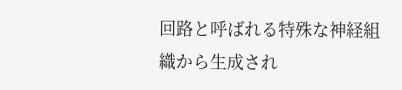回路と呼ばれる特殊な神経組織から生成され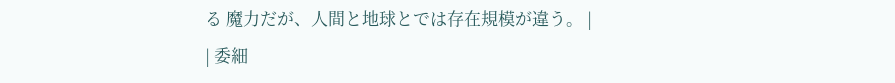る 魔力だが、人間と地球とでは存在規模が違う。 |
| 委細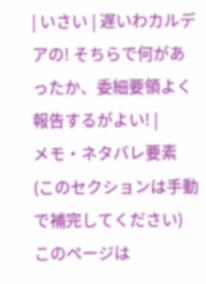| いさい | 遅いわカルデアの! そちらで何があったか、委細要領よく報告するがよい! |
メモ・ネタバレ要素
(このセクションは手動で補完してください)
このページは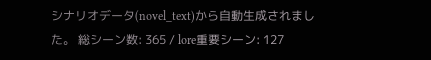シナリオデータ(novel_text)から自動生成されました。 総シーン数: 365 / lore重要シーン: 127